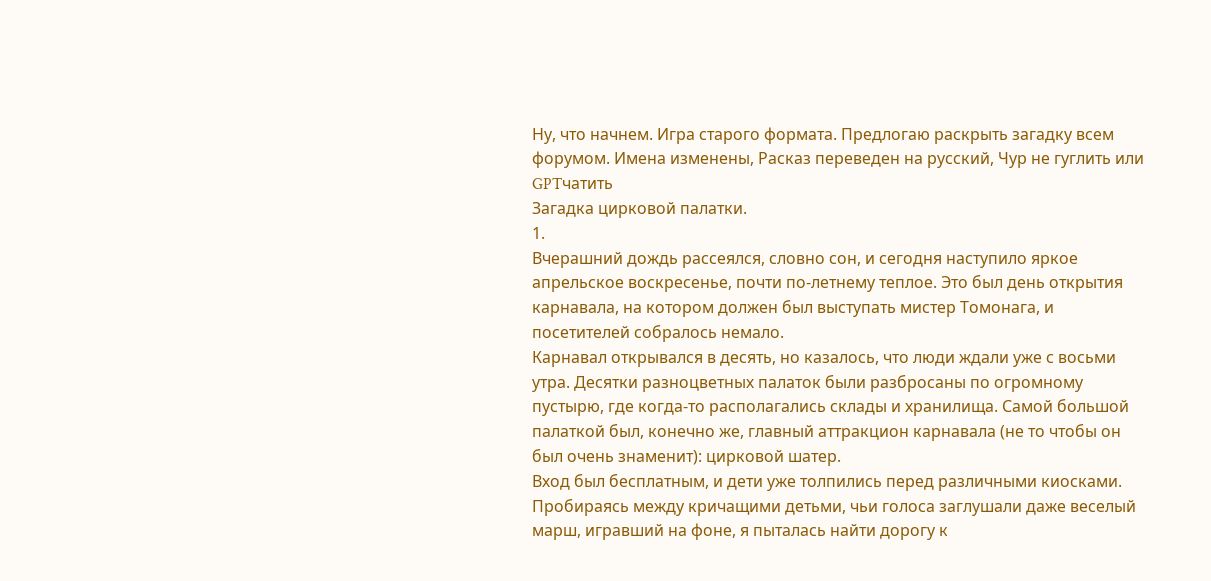Ну, что начнем. Игра старого формата. Предлогаю раскрыть загадку всем форумом. Имена изменены, Расказ переведен на русский, Чур не гуглить или GPTчатить
Загадка цирковой палатки.
1.
Вчерашний дождь рассеялся, словно сон, и сегодня наступило яркое апрельское воскресенье, почти по-летнему теплое. Это был день открытия карнавала, на котором должен был выступать мистер Томонага, и посетителей собралось немало.
Карнавал открывался в десять, но казалось, что люди ждали уже с восьми утра. Десятки разноцветных палаток были разбросаны по огромному пустырю, где когда-то располагались склады и хранилища. Самой большой палаткой был, конечно же, главный аттракцион карнавала (не то чтобы он был очень знаменит): цирковой шатер.
Вход был бесплатным, и дети уже толпились перед различными киосками. Пробираясь между кричащими детьми, чьи голоса заглушали даже веселый марш, игравший на фоне, я пыталась найти дорогу к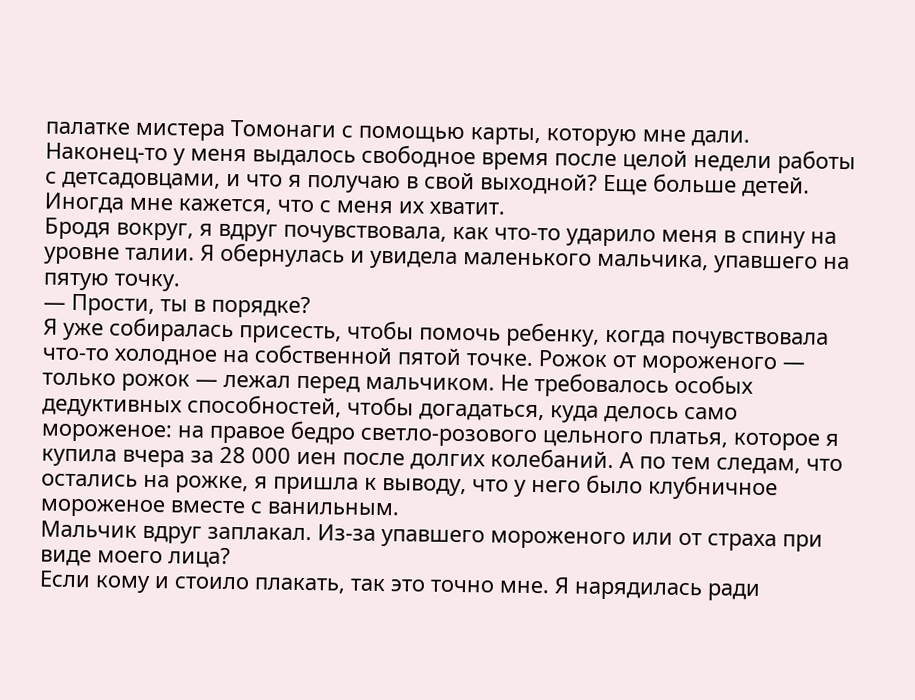палатке мистера Томонаги с помощью карты, которую мне дали.
Наконец-то у меня выдалось свободное время после целой недели работы с детсадовцами, и что я получаю в свой выходной? Еще больше детей. Иногда мне кажется, что с меня их хватит.
Бродя вокруг, я вдруг почувствовала, как что-то ударило меня в спину на уровне талии. Я обернулась и увидела маленького мальчика, упавшего на пятую точку.
— Прости, ты в порядке?
Я уже собиралась присесть, чтобы помочь ребенку, когда почувствовала что-то холодное на собственной пятой точке. Рожок от мороженого — только рожок — лежал перед мальчиком. Не требовалось особых дедуктивных способностей, чтобы догадаться, куда делось само мороженое: на правое бедро светло-розового цельного платья, которое я купила вчера за 28 000 иен после долгих колебаний. А по тем следам, что остались на рожке, я пришла к выводу, что у него было клубничное мороженое вместе с ванильным.
Мальчик вдруг заплакал. Из-за упавшего мороженого или от страха при виде моего лица?
Если кому и стоило плакать, так это точно мне. Я нарядилась ради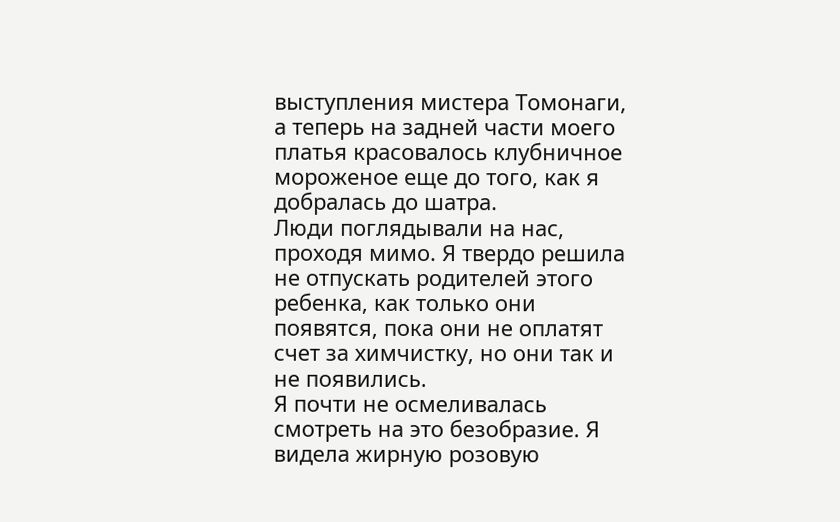выступления мистера Томонаги, а теперь на задней части моего платья красовалось клубничное мороженое еще до того, как я добралась до шатра.
Люди поглядывали на нас, проходя мимо. Я твердо решила не отпускать родителей этого ребенка, как только они появятся, пока они не оплатят счет за химчистку, но они так и не появились.
Я почти не осмеливалась смотреть на это безобразие. Я видела жирную розовую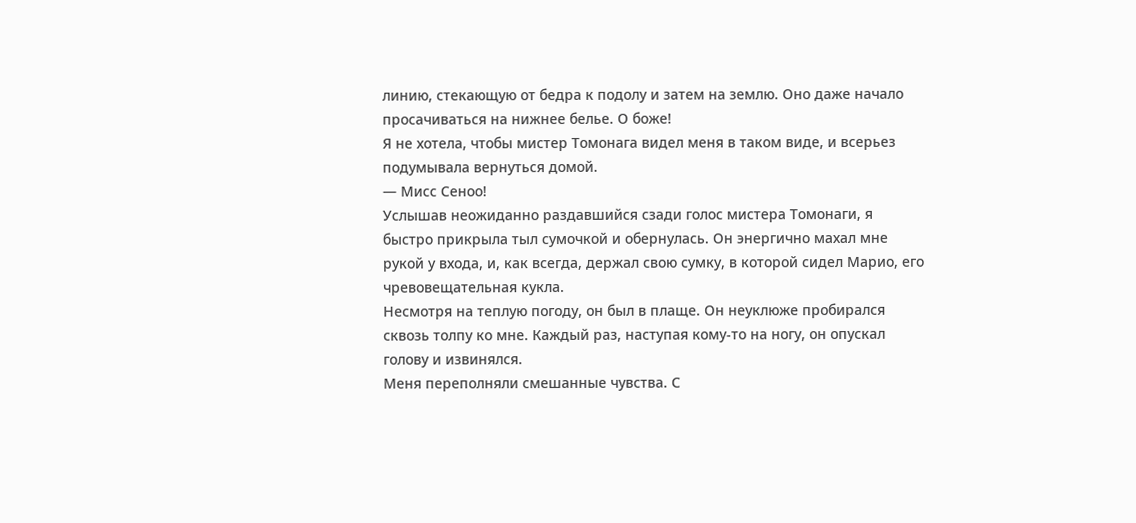линию, стекающую от бедра к подолу и затем на землю. Оно даже начало просачиваться на нижнее белье. О боже!
Я не хотела, чтобы мистер Томонага видел меня в таком виде, и всерьез подумывала вернуться домой.
— Мисс Сеноо!
Услышав неожиданно раздавшийся сзади голос мистера Томонаги, я быстро прикрыла тыл сумочкой и обернулась. Он энергично махал мне рукой у входа, и, как всегда, держал свою сумку, в которой сидел Марио, его чревовещательная кукла.
Несмотря на теплую погоду, он был в плаще. Он неуклюже пробирался сквозь толпу ко мне. Каждый раз, наступая кому-то на ногу, он опускал голову и извинялся.
Меня переполняли смешанные чувства. С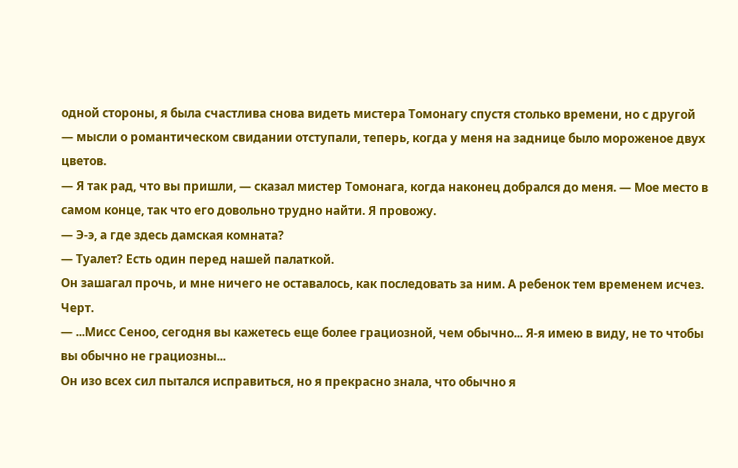одной стороны, я была счастлива снова видеть мистера Томонагу спустя столько времени, но с другой — мысли о романтическом свидании отступали, теперь, когда у меня на заднице было мороженое двух цветов.
— Я так рад, что вы пришли, — сказал мистер Томонага, когда наконец добрался до меня. — Мое место в самом конце, так что его довольно трудно найти. Я провожу.
— Э-э, а где здесь дамская комната?
— Туалет? Есть один перед нашей палаткой.
Он зашагал прочь, и мне ничего не оставалось, как последовать за ним. А ребенок тем временем исчез. Черт.
— ...Мисс Сеноо, сегодня вы кажетесь еще более грациозной, чем обычно... Я-я имею в виду, не то чтобы вы обычно не грациозны...
Он изо всех сил пытался исправиться, но я прекрасно знала, что обычно я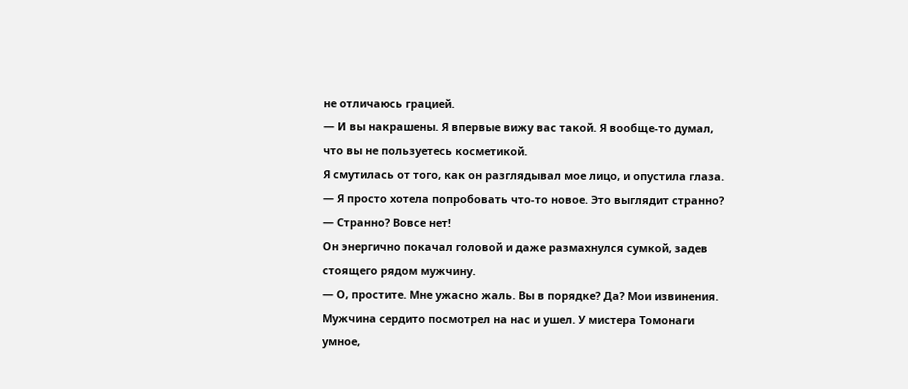не отличаюсь грацией.
— И вы накрашены. Я впервые вижу вас такой. Я вообще-то думал, что вы не пользуетесь косметикой.
Я смутилась от того, как он разглядывал мое лицо, и опустила глаза.
— Я просто хотела попробовать что-то новое. Это выглядит странно?
— Странно? Вовсе нет!
Он энергично покачал головой и даже размахнулся сумкой, задев стоящего рядом мужчину.
— О, простите. Мне ужасно жаль. Вы в порядке? Да? Мои извинения.
Мужчина сердито посмотрел на нас и ушел. У мистера Томонаги умное,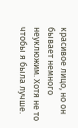красивое лицо, но он бывает немного неуклюжим. Хотя не то чтобы я была лучше.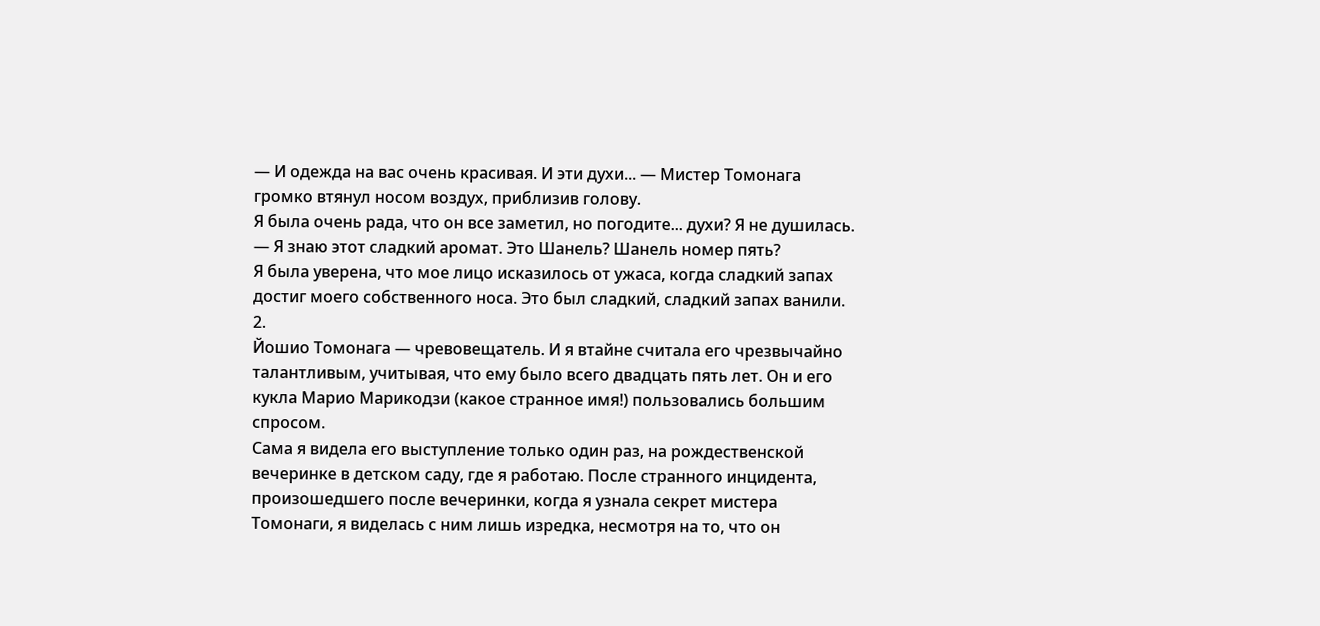— И одежда на вас очень красивая. И эти духи... — Мистер Томонага громко втянул носом воздух, приблизив голову.
Я была очень рада, что он все заметил, но погодите... духи? Я не душилась.
— Я знаю этот сладкий аромат. Это Шанель? Шанель номер пять?
Я была уверена, что мое лицо исказилось от ужаса, когда сладкий запах достиг моего собственного носа. Это был сладкий, сладкий запах ванили.
2.
Йошио Томонага — чревовещатель. И я втайне считала его чрезвычайно талантливым, учитывая, что ему было всего двадцать пять лет. Он и его кукла Марио Марикодзи (какое странное имя!) пользовались большим спросом.
Сама я видела его выступление только один раз, на рождественской вечеринке в детском саду, где я работаю. После странного инцидента, произошедшего после вечеринки, когда я узнала секрет мистера Томонаги, я виделась с ним лишь изредка, несмотря на то, что он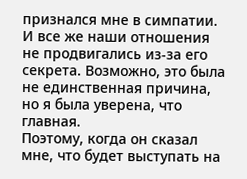признался мне в симпатии. И все же наши отношения не продвигались из-за его секрета. Возможно, это была не единственная причина, но я была уверена, что главная.
Поэтому, когда он сказал мне, что будет выступать на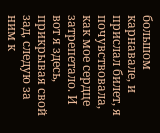большом карнавале, и прислал билет, я почувствовала, как мое сердце затрепетало. И вот я здесь, прикрывая свой зад, следую за ним к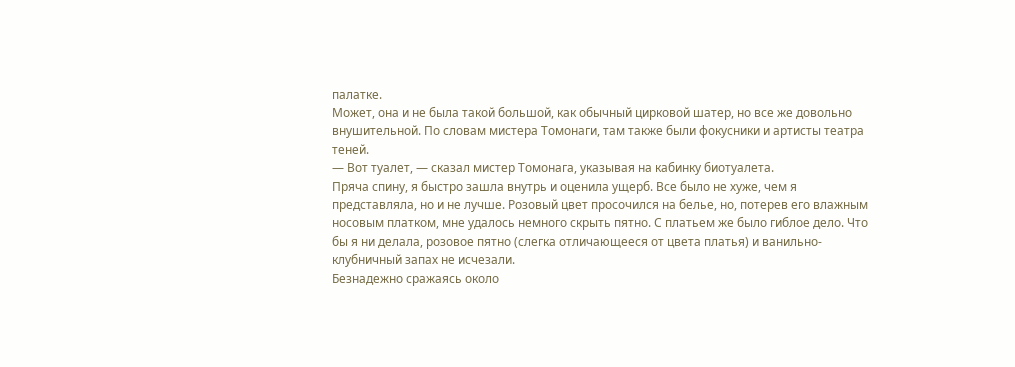палатке.
Может, она и не была такой большой, как обычный цирковой шатер, но все же довольно внушительной. По словам мистера Томонаги, там также были фокусники и артисты театра теней.
— Вот туалет, — сказал мистер Томонага, указывая на кабинку биотуалета.
Пряча спину, я быстро зашла внутрь и оценила ущерб. Все было не хуже, чем я представляла, но и не лучше. Розовый цвет просочился на белье, но, потерев его влажным носовым платком, мне удалось немного скрыть пятно. С платьем же было гиблое дело. Что бы я ни делала, розовое пятно (слегка отличающееся от цвета платья) и ванильно-клубничный запах не исчезали.
Безнадежно сражаясь около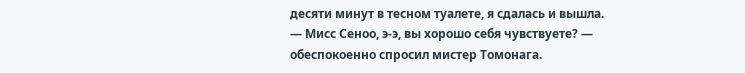десяти минут в тесном туалете, я сдалась и вышла.
— Мисс Сеноо, э-э, вы хорошо себя чувствуете? — обеспокоенно спросил мистер Томонага.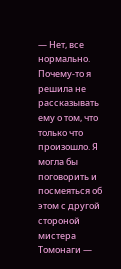— Нет, все нормально.
Почему-то я решила не рассказывать ему о том, что только что произошло. Я могла бы поговорить и посмеяться об этом с другой стороной мистера Томонаги —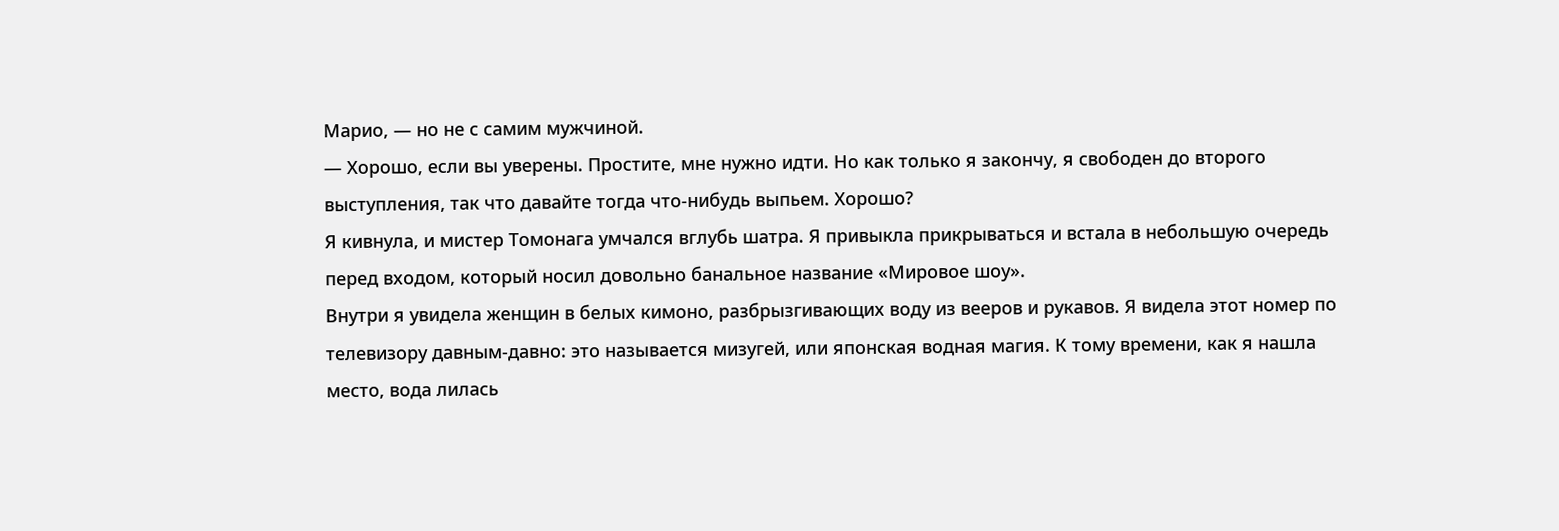Марио, — но не с самим мужчиной.
— Хорошо, если вы уверены. Простите, мне нужно идти. Но как только я закончу, я свободен до второго выступления, так что давайте тогда что-нибудь выпьем. Хорошо?
Я кивнула, и мистер Томонага умчался вглубь шатра. Я привыкла прикрываться и встала в небольшую очередь перед входом, который носил довольно банальное название «Мировое шоу».
Внутри я увидела женщин в белых кимоно, разбрызгивающих воду из вееров и рукавов. Я видела этот номер по телевизору давным-давно: это называется мизугей, или японская водная магия. К тому времени, как я нашла место, вода лилась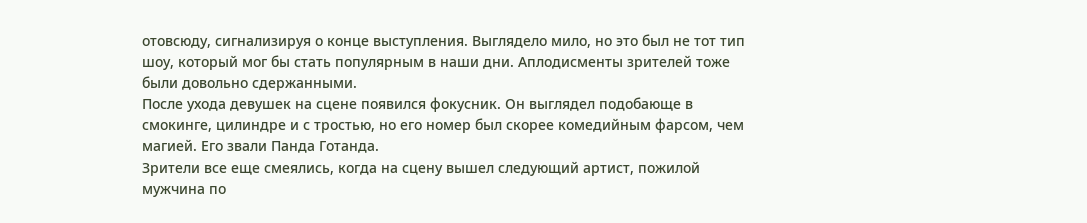отовсюду, сигнализируя о конце выступления. Выглядело мило, но это был не тот тип шоу, который мог бы стать популярным в наши дни. Аплодисменты зрителей тоже были довольно сдержанными.
После ухода девушек на сцене появился фокусник. Он выглядел подобающе в смокинге, цилиндре и с тростью, но его номер был скорее комедийным фарсом, чем магией. Его звали Панда Готанда.
Зрители все еще смеялись, когда на сцену вышел следующий артист, пожилой мужчина по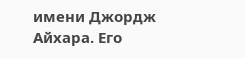имени Джордж Айхара. Его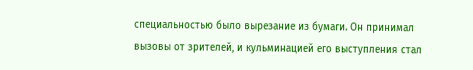специальностью было вырезание из бумаги. Он принимал вызовы от зрителей, и кульминацией его выступления стал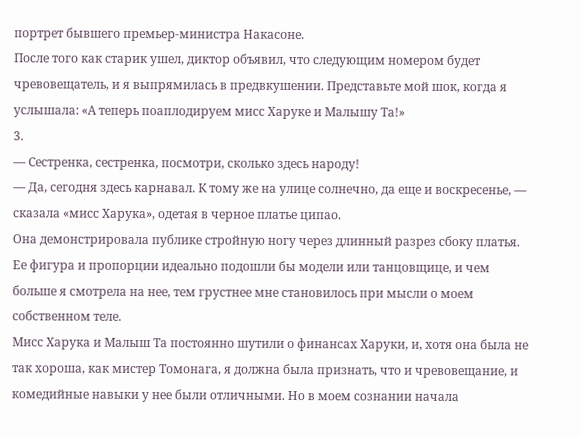портрет бывшего премьер-министра Накасоне.
После того как старик ушел, диктор объявил, что следующим номером будет чревовещатель, и я выпрямилась в предвкушении. Представьте мой шок, когда я услышала: «А теперь поаплодируем мисс Харуке и Малышу Та!»
3.
— Сестренка, сестренка, посмотри, сколько здесь народу!
— Да, сегодня здесь карнавал. К тому же на улице солнечно, да еще и воскресенье, — сказала «мисс Харука», одетая в черное платье ципао.
Она демонстрировала публике стройную ногу через длинный разрез сбоку платья. Ее фигура и пропорции идеально подошли бы модели или танцовщице, и чем больше я смотрела на нее, тем грустнее мне становилось при мысли о моем собственном теле.
Мисс Харука и Малыш Та постоянно шутили о финансах Харуки, и, хотя она была не так хороша, как мистер Томонага, я должна была признать, что и чревовещание, и комедийные навыки у нее были отличными. Но в моем сознании начала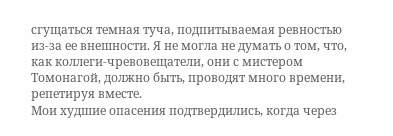сгущаться темная туча, подпитываемая ревностью из-за ее внешности. Я не могла не думать о том, что, как коллеги-чревовещатели, они с мистером Томонагой, должно быть, проводят много времени, репетируя вместе.
Мои худшие опасения подтвердились, когда через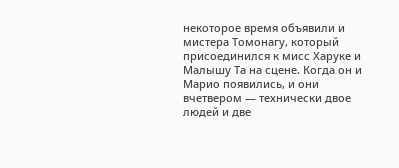некоторое время объявили и мистера Томонагу, который присоединился к мисс Харуке и Малышу Та на сцене. Когда он и Марио появились, и они вчетвером — технически двое людей и две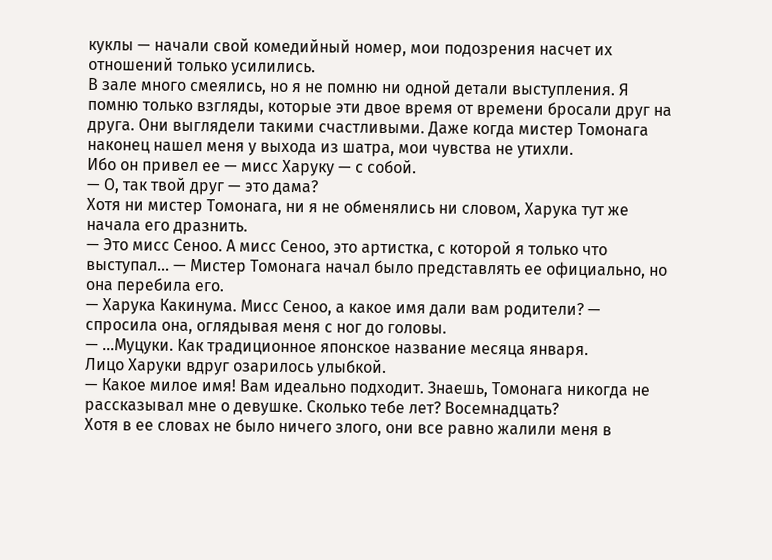куклы — начали свой комедийный номер, мои подозрения насчет их отношений только усилились.
В зале много смеялись, но я не помню ни одной детали выступления. Я помню только взгляды, которые эти двое время от времени бросали друг на друга. Они выглядели такими счастливыми. Даже когда мистер Томонага наконец нашел меня у выхода из шатра, мои чувства не утихли.
Ибо он привел ее — мисс Харуку — с собой.
— О, так твой друг — это дама?
Хотя ни мистер Томонага, ни я не обменялись ни словом, Харука тут же начала его дразнить.
— Это мисс Сеноо. А мисс Сеноо, это артистка, с которой я только что выступал... — Мистер Томонага начал было представлять ее официально, но она перебила его.
— Харука Какинума. Мисс Сеноо, а какое имя дали вам родители? — спросила она, оглядывая меня с ног до головы.
— ...Муцуки. Как традиционное японское название месяца января.
Лицо Харуки вдруг озарилось улыбкой.
— Какое милое имя! Вам идеально подходит. Знаешь, Томонага никогда не рассказывал мне о девушке. Сколько тебе лет? Восемнадцать?
Хотя в ее словах не было ничего злого, они все равно жалили меня в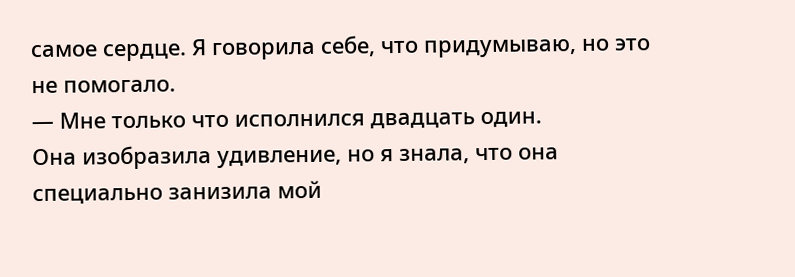самое сердце. Я говорила себе, что придумываю, но это не помогало.
— Мне только что исполнился двадцать один.
Она изобразила удивление, но я знала, что она специально занизила мой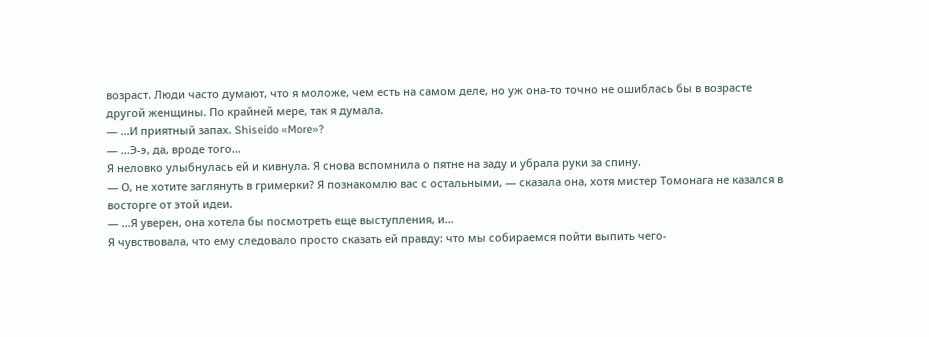возраст. Люди часто думают, что я моложе, чем есть на самом деле, но уж она-то точно не ошиблась бы в возрасте другой женщины. По крайней мере, так я думала.
— ...И приятный запах. Shiseido «More»?
— ...Э-э, да, вроде того...
Я неловко улыбнулась ей и кивнула. Я снова вспомнила о пятне на заду и убрала руки за спину.
— О, не хотите заглянуть в гримерки? Я познакомлю вас с остальными, — сказала она, хотя мистер Томонага не казался в восторге от этой идеи.
— ...Я уверен, она хотела бы посмотреть еще выступления, и...
Я чувствовала, что ему следовало просто сказать ей правду: что мы собираемся пойти выпить чего-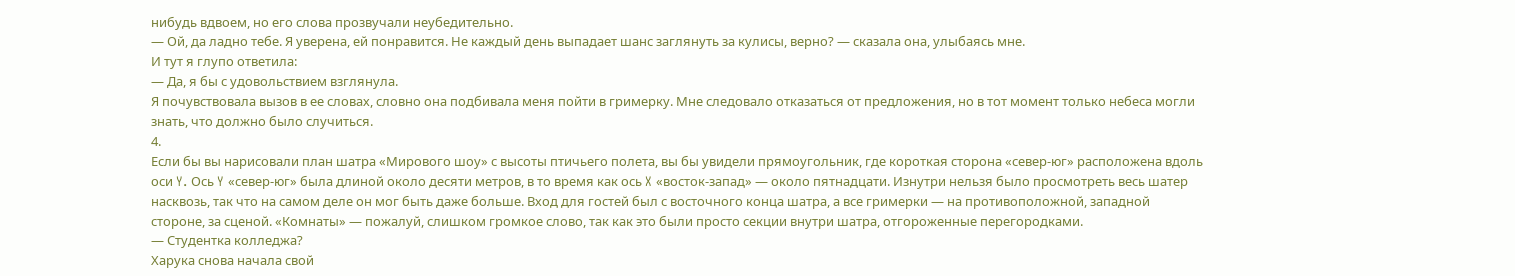нибудь вдвоем, но его слова прозвучали неубедительно.
— Ой, да ладно тебе. Я уверена, ей понравится. Не каждый день выпадает шанс заглянуть за кулисы, верно? — сказала она, улыбаясь мне.
И тут я глупо ответила:
— Да, я бы с удовольствием взглянула.
Я почувствовала вызов в ее словах, словно она подбивала меня пойти в гримерку. Мне следовало отказаться от предложения, но в тот момент только небеса могли знать, что должно было случиться.
4.
Если бы вы нарисовали план шатра «Мирового шоу» с высоты птичьего полета, вы бы увидели прямоугольник, где короткая сторона «север-юг» расположена вдоль оси Y. Ось Y «север-юг» была длиной около десяти метров, в то время как ось X «восток-запад» — около пятнадцати. Изнутри нельзя было просмотреть весь шатер насквозь, так что на самом деле он мог быть даже больше. Вход для гостей был с восточного конца шатра, а все гримерки — на противоположной, западной стороне, за сценой. «Комнаты» — пожалуй, слишком громкое слово, так как это были просто секции внутри шатра, отгороженные перегородками.
— Студентка колледжа?
Харука снова начала свой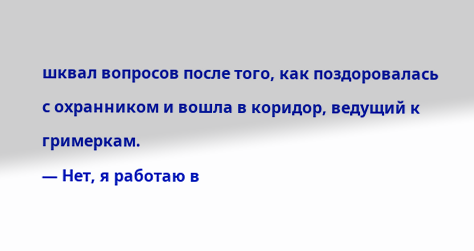шквал вопросов после того, как поздоровалась с охранником и вошла в коридор, ведущий к гримеркам.
— Нет, я работаю в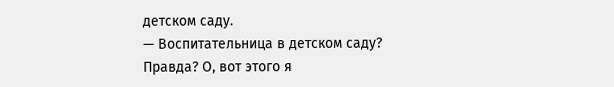детском саду.
— Воспитательница в детском саду? Правда? О, вот этого я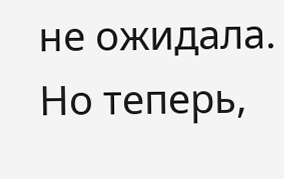не ожидала. Но теперь,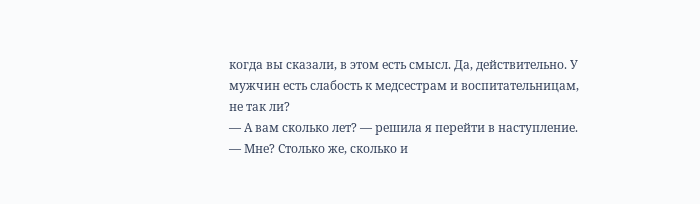когда вы сказали, в этом есть смысл. Да, действительно. У мужчин есть слабость к медсестрам и воспитательницам, не так ли?
— А вам сколько лет? — решила я перейти в наступление.
— Мне? Столько же, сколько и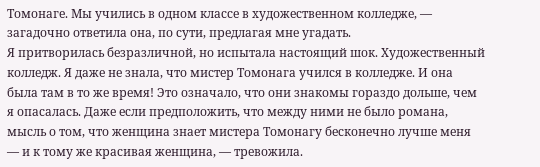Томонаге. Мы учились в одном классе в художественном колледже, — загадочно ответила она, по сути, предлагая мне угадать.
Я притворилась безразличной, но испытала настоящий шок. Художественный колледж. Я даже не знала, что мистер Томонага учился в колледже. И она была там в то же время! Это означало, что они знакомы гораздо дольше, чем я опасалась. Даже если предположить, что между ними не было романа, мысль о том, что женщина знает мистера Томонагу бесконечно лучше меня — и к тому же красивая женщина, — тревожила.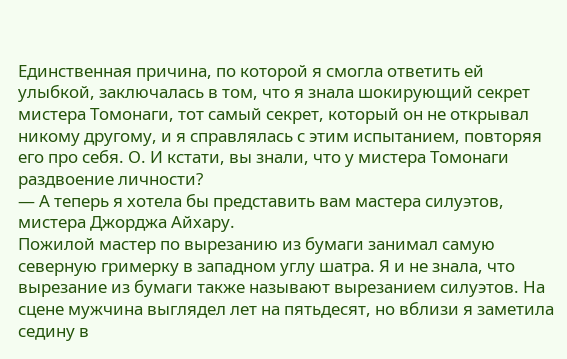Единственная причина, по которой я смогла ответить ей улыбкой, заключалась в том, что я знала шокирующий секрет мистера Томонаги, тот самый секрет, который он не открывал никому другому, и я справлялась с этим испытанием, повторяя его про себя. О. И кстати, вы знали, что у мистера Томонаги раздвоение личности?
— А теперь я хотела бы представить вам мастера силуэтов, мистера Джорджа Айхару.
Пожилой мастер по вырезанию из бумаги занимал самую северную гримерку в западном углу шатра. Я и не знала, что вырезание из бумаги также называют вырезанием силуэтов. На сцене мужчина выглядел лет на пятьдесят, но вблизи я заметила седину в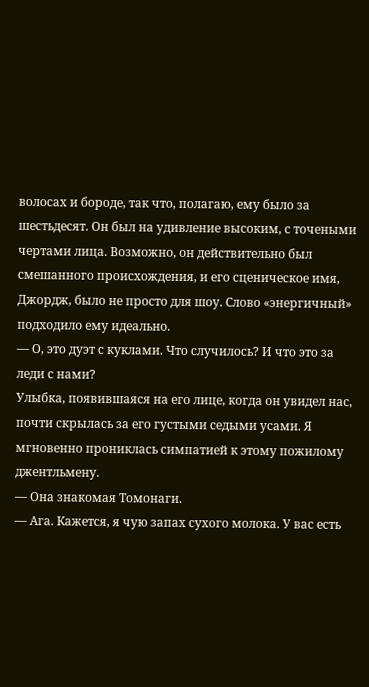волосах и бороде, так что, полагаю, ему было за шестьдесят. Он был на удивление высоким, с точеными чертами лица. Возможно, он действительно был смешанного происхождения, и его сценическое имя, Джордж, было не просто для шоу. Слово «энергичный» подходило ему идеально.
— О, это дуэт с куклами. Что случилось? И что это за леди с нами?
Улыбка, появившаяся на его лице, когда он увидел нас, почти скрылась за его густыми седыми усами. Я мгновенно прониклась симпатией к этому пожилому джентльмену.
— Она знакомая Томонаги.
— Ага. Кажется, я чую запах сухого молока. У вас есть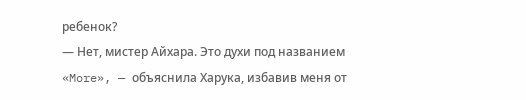ребенок?
— Нет, мистер Айхара. Это духи под названием «More», — объяснила Харука, избавив меня от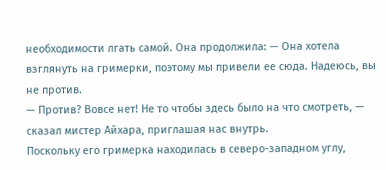необходимости лгать самой. Она продолжила: — Она хотела взглянуть на гримерки, поэтому мы привели ее сюда. Надеюсь, вы не против.
— Против? Вовсе нет! Не то чтобы здесь было на что смотреть, — сказал мистер Айхара, приглашая нас внутрь.
Поскольку его гримерка находилась в северо-западном углу,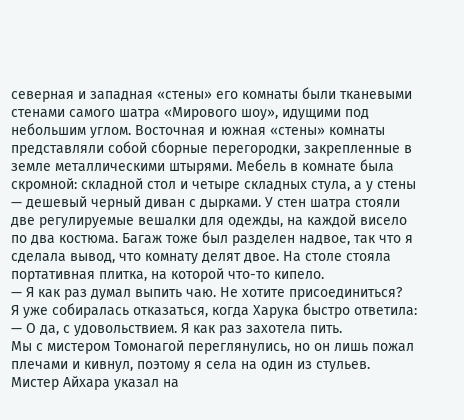северная и западная «стены» его комнаты были тканевыми стенами самого шатра «Мирового шоу», идущими под небольшим углом. Восточная и южная «стены» комнаты представляли собой сборные перегородки, закрепленные в земле металлическими штырями. Мебель в комнате была скромной: складной стол и четыре складных стула, а у стены — дешевый черный диван с дырками. У стен шатра стояли две регулируемые вешалки для одежды, на каждой висело по два костюма. Багаж тоже был разделен надвое, так что я сделала вывод, что комнату делят двое. На столе стояла портативная плитка, на которой что-то кипело.
— Я как раз думал выпить чаю. Не хотите присоединиться?
Я уже собиралась отказаться, когда Харука быстро ответила:
— О да, с удовольствием. Я как раз захотела пить.
Мы с мистером Томонагой переглянулись, но он лишь пожал плечами и кивнул, поэтому я села на один из стульев. Мистер Айхара указал на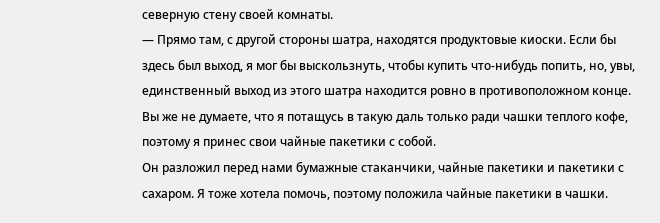северную стену своей комнаты.
— Прямо там, с другой стороны шатра, находятся продуктовые киоски. Если бы здесь был выход, я мог бы выскользнуть, чтобы купить что-нибудь попить, но, увы, единственный выход из этого шатра находится ровно в противоположном конце. Вы же не думаете, что я потащусь в такую даль только ради чашки теплого кофе, поэтому я принес свои чайные пакетики с собой.
Он разложил перед нами бумажные стаканчики, чайные пакетики и пакетики с сахаром. Я тоже хотела помочь, поэтому положила чайные пакетики в чашки.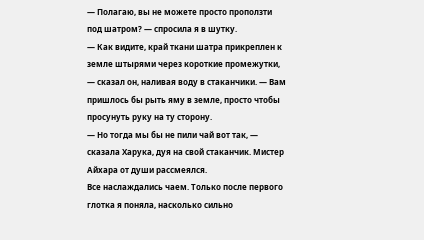— Полагаю, вы не можете просто проползти под шатром? — спросила я в шутку.
— Как видите, край ткани шатра прикреплен к земле штырями через короткие промежутки, — сказал он, наливая воду в стаканчики. — Вам пришлось бы рыть яму в земле, просто чтобы просунуть руку на ту сторону.
— Но тогда мы бы не пили чай вот так, — сказала Харука, дуя на свой стаканчик. Мистер Айхара от души рассмеялся.
Все наслаждались чаем. Только после первого глотка я поняла, насколько сильно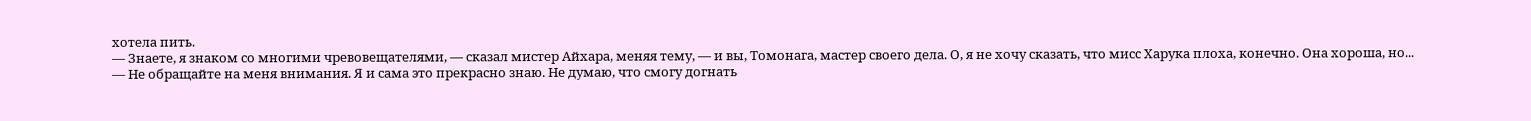хотела пить.
— Знаете, я знаком со многими чревовещателями, — сказал мистер Айхара, меняя тему, — и вы, Томонага, мастер своего дела. О, я не хочу сказать, что мисс Харука плоха, конечно. Она хороша, но...
— Не обращайте на меня внимания. Я и сама это прекрасно знаю. Не думаю, что смогу догнать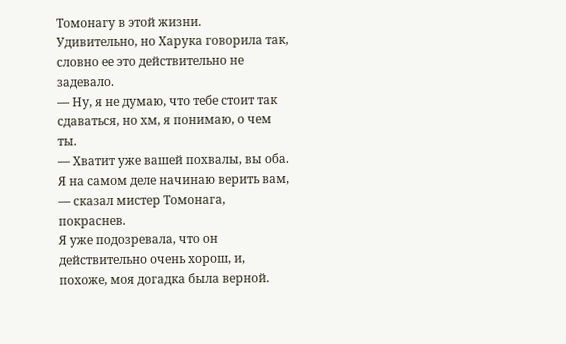Томонагу в этой жизни.
Удивительно, но Харука говорила так, словно ее это действительно не задевало.
— Ну, я не думаю, что тебе стоит так сдаваться, но хм, я понимаю, о чем ты.
— Хватит уже вашей похвалы, вы оба. Я на самом деле начинаю верить вам, — сказал мистер Томонага, покраснев.
Я уже подозревала, что он действительно очень хорош, и, похоже, моя догадка была верной.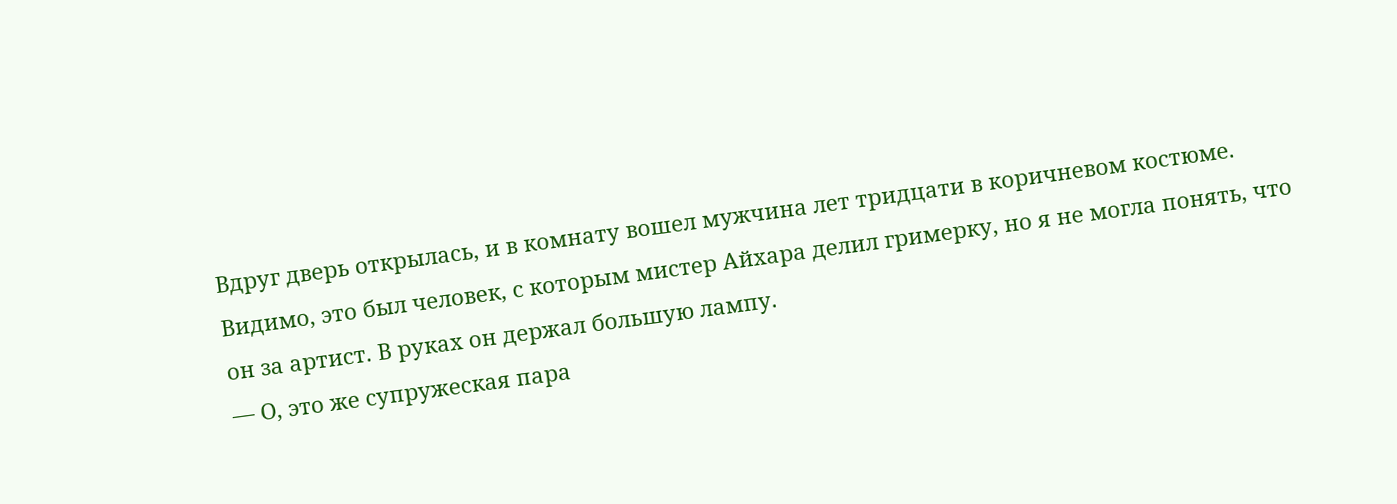Вдруг дверь открылась, и в комнату вошел мужчина лет тридцати в коричневом костюме. Видимо, это был человек, с которым мистер Айхара делил гримерку, но я не могла понять, что он за артист. В руках он держал большую лампу.
— О, это же супружеская пара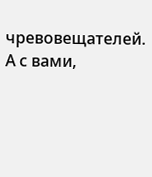чревовещателей. А с вами,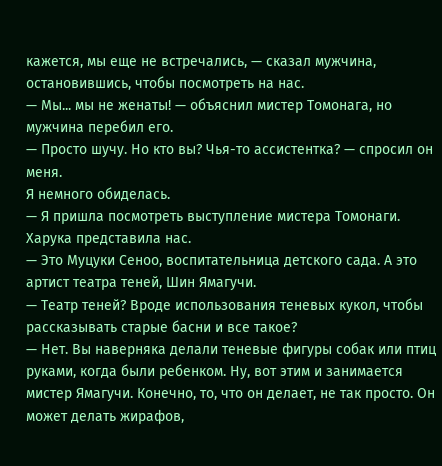кажется, мы еще не встречались, — сказал мужчина, остановившись, чтобы посмотреть на нас.
— Мы... мы не женаты! — объяснил мистер Томонага, но мужчина перебил его.
— Просто шучу. Но кто вы? Чья-то ассистентка? — спросил он меня.
Я немного обиделась.
— Я пришла посмотреть выступление мистера Томонаги.
Харука представила нас.
— Это Муцуки Сеноо, воспитательница детского сада. А это артист театра теней, Шин Ямагучи.
— Театр теней? Вроде использования теневых кукол, чтобы рассказывать старые басни и все такое?
— Нет. Вы наверняка делали теневые фигуры собак или птиц руками, когда были ребенком. Ну, вот этим и занимается мистер Ямагучи. Конечно, то, что он делает, не так просто. Он может делать жирафов,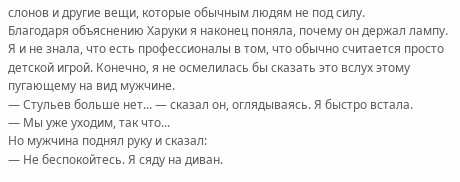слонов и другие вещи, которые обычным людям не под силу.
Благодаря объяснению Харуки я наконец поняла, почему он держал лампу. Я и не знала, что есть профессионалы в том, что обычно считается просто детской игрой. Конечно, я не осмелилась бы сказать это вслух этому пугающему на вид мужчине.
— Стульев больше нет... — сказал он, оглядываясь. Я быстро встала.
— Мы уже уходим, так что...
Но мужчина поднял руку и сказал:
— Не беспокойтесь. Я сяду на диван.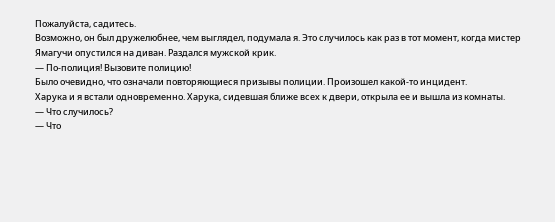Пожалуйста, садитесь.
Возможно, он был дружелюбнее, чем выглядел, подумала я. Это случилось как раз в тот момент, когда мистер Ямагучи опустился на диван. Раздался мужской крик.
— По-полиция! Вызовите полицию!
Было очевидно, что означали повторяющиеся призывы полиции. Произошел какой-то инцидент.
Харука и я встали одновременно. Харука, сидевшая ближе всех к двери, открыла ее и вышла из комнаты.
— Что случилось?
— Что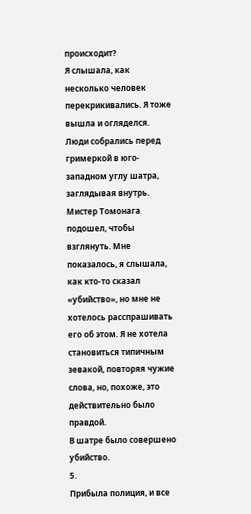происходит?
Я слышала, как несколько человек перекрикивались. Я тоже вышла и огляделся. Люди собрались перед гримеркой в юго-западном углу шатра, заглядывая внутрь. Мистер Томонага подошел, чтобы взглянуть. Мне показалось, я слышала, как кто-то сказал «убийство», но мне не хотелось расспрашивать его об этом. Я не хотела становиться типичным зевакой, повторяя чужие слова, но, похоже, это действительно было правдой.
В шатре было совершено убийство.
5.
Прибыла полиция, и все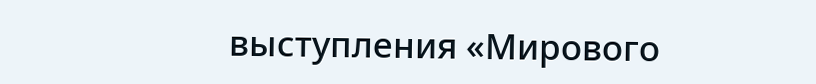выступления «Мирового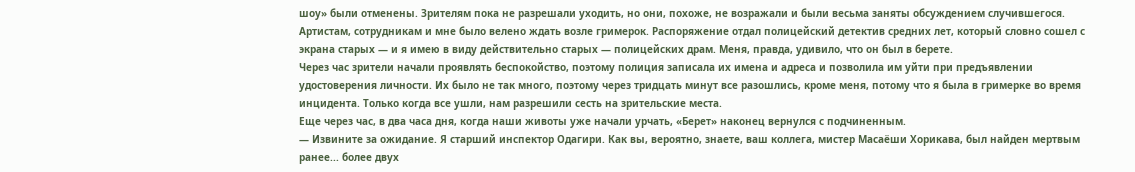шоу» были отменены. Зрителям пока не разрешали уходить, но они, похоже, не возражали и были весьма заняты обсуждением случившегося.
Артистам, сотрудникам и мне было велено ждать возле гримерок. Распоряжение отдал полицейский детектив средних лет, который словно сошел с экрана старых — и я имею в виду действительно старых — полицейских драм. Меня, правда, удивило, что он был в берете.
Через час зрители начали проявлять беспокойство, поэтому полиция записала их имена и адреса и позволила им уйти при предъявлении удостоверения личности. Их было не так много, поэтому через тридцать минут все разошлись, кроме меня, потому что я была в гримерке во время инцидента. Только когда все ушли, нам разрешили сесть на зрительские места.
Еще через час, в два часа дня, когда наши животы уже начали урчать, «Берет» наконец вернулся с подчиненным.
— Извините за ожидание. Я старший инспектор Одагири. Как вы, вероятно, знаете, ваш коллега, мистер Масаёши Хорикава, был найден мертвым ранее... более двух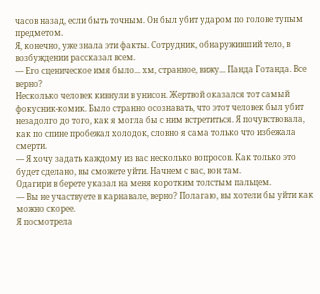часов назад, если быть точным. Он был убит ударом по голове тупым предметом.
Я, конечно, уже знала эти факты. Сотрудник, обнаруживший тело, в возбуждении рассказал всем.
— Его сценическое имя было... хм, странное, вижу... Панда Готанда. Все верно?
Несколько человек кивнули в унисон. Жертвой оказался тот самый фокусник-комик. Было странно осознавать, что этот человек был убит незадолго до того, как я могла бы с ним встретиться. Я почувствовала, как по спине пробежал холодок, словно я сама только что избежала смерти.
— Я хочу задать каждому из вас несколько вопросов. Как только это будет сделано, вы сможете уйти. Начнем с вас, вон там.
Одагири в берете указал на меня коротким толстым пальцем.
— Вы не участвуете в карнавале, верно? Полагаю, вы хотели бы уйти как можно скорее.
Я посмотрела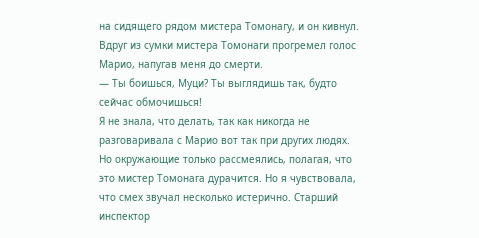на сидящего рядом мистера Томонагу, и он кивнул. Вдруг из сумки мистера Томонаги прогремел голос Марио, напугав меня до смерти.
— Ты боишься, Муци? Ты выглядишь так, будто сейчас обмочишься!
Я не знала, что делать, так как никогда не разговаривала с Марио вот так при других людях. Но окружающие только рассмеялись, полагая, что это мистер Томонага дурачится. Но я чувствовала, что смех звучал несколько истерично. Старший инспектор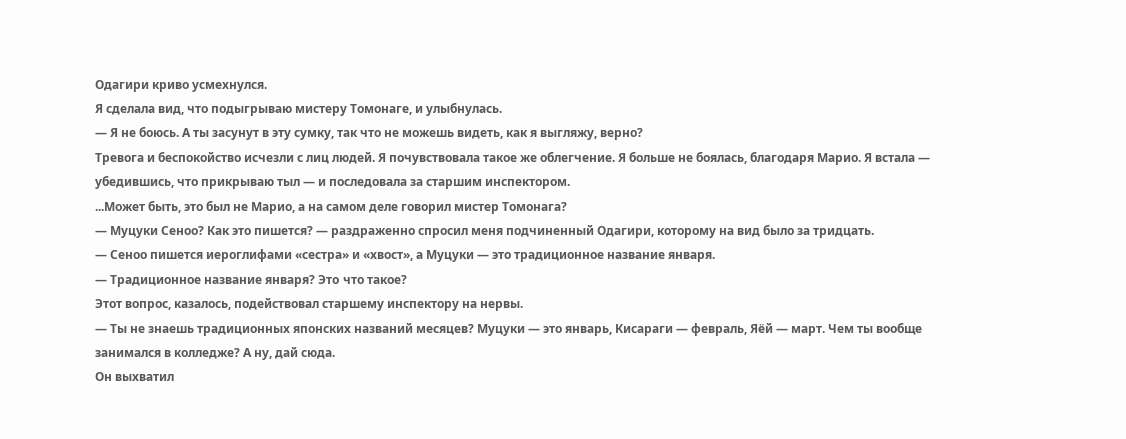Одагири криво усмехнулся.
Я сделала вид, что подыгрываю мистеру Томонаге, и улыбнулась.
— Я не боюсь. А ты засунут в эту сумку, так что не можешь видеть, как я выгляжу, верно?
Тревога и беспокойство исчезли с лиц людей. Я почувствовала такое же облегчение. Я больше не боялась, благодаря Марио. Я встала — убедившись, что прикрываю тыл — и последовала за старшим инспектором.
...Может быть, это был не Марио, а на самом деле говорил мистер Томонага?
— Муцуки Сеноо? Как это пишется? — раздраженно спросил меня подчиненный Одагири, которому на вид было за тридцать.
— Сеноо пишется иероглифами «сестра» и «хвост», а Муцуки — это традиционное название января.
— Традиционное название января? Этo что такое?
Этот вопрос, казалось, подействовал старшему инспектору на нервы.
— Ты не знаешь традиционных японских названий месяцев? Муцуки — это январь, Кисараги — февраль, Яёй — март. Чем ты вообще занимался в колледже? А ну, дай сюда.
Он выхватил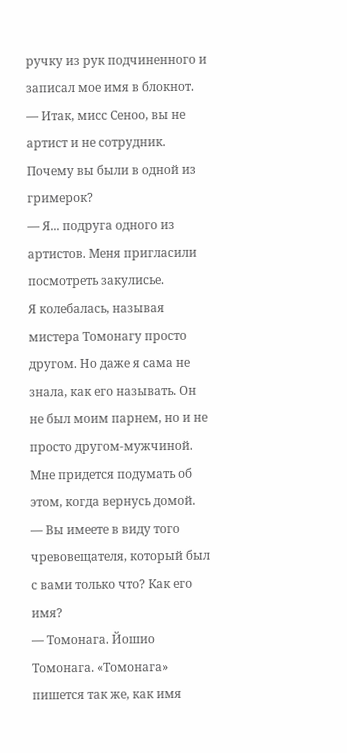ручку из рук подчиненного и записал мое имя в блокнот.
— Итак, мисс Сеноо, вы не артист и не сотрудник. Почему вы были в одной из гримерок?
— Я... подруга одного из артистов. Меня пригласили посмотреть закулисье.
Я колебалась, называя мистера Томонагу просто другом. Но даже я сама не знала, как его называть. Он не был моим парнем, но и не просто другом-мужчиной. Мне придется подумать об этом, когда вернусь домой.
— Вы имеете в виду того чревовещателя, который был с вами только что? Как его имя?
— Томонага. Йошио Томонага. «Томонага» пишется так же, как имя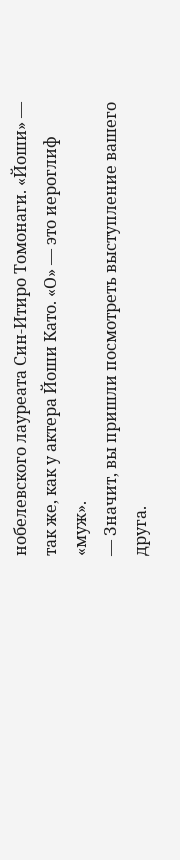нобелевского лауреата Син-Итиро Томонаги. «Йоши» — так же, как у актера Йоши Като. «О» — это иероглиф «муж».
— Значит, вы пришли посмотреть выступление вашего друга.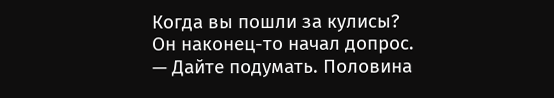Когда вы пошли за кулисы?
Он наконец-то начал допрос.
— Дайте подумать. Половина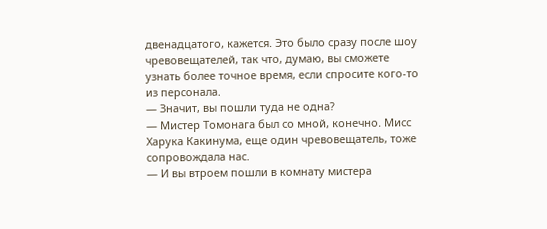двенадцатого, кажется. Это было сразу после шоу чревовещателей, так что, думаю, вы сможете узнать более точное время, если спросите кого-то из персонала.
— Значит, вы пошли туда не одна?
— Мистер Томонага был со мной, конечно. Мисс Харука Какинума, еще один чревовещатель, тоже сопровождала нас.
— И вы втроем пошли в комнату мистера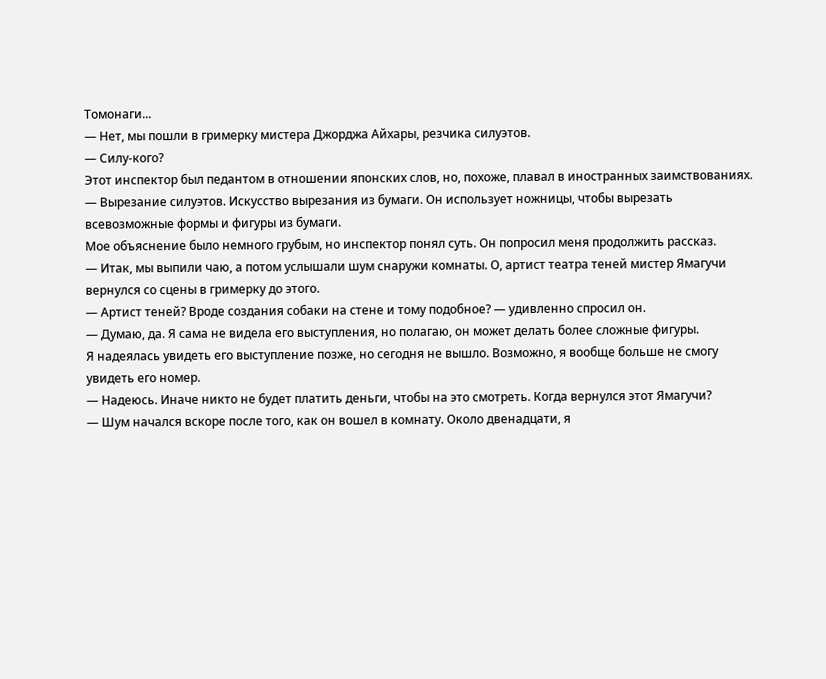Томонаги...
— Нет, мы пошли в гримерку мистера Джорджа Айхары, резчика силуэтов.
— Силу-кого?
Этот инспектор был педантом в отношении японских слов, но, похоже, плавал в иностранных заимствованиях.
— Вырезание силуэтов. Искусство вырезания из бумаги. Он использует ножницы, чтобы вырезать всевозможные формы и фигуры из бумаги.
Мое объяснение было немного грубым, но инспектор понял суть. Он попросил меня продолжить рассказ.
— Итак, мы выпили чаю, а потом услышали шум снаружи комнаты. О, артист театра теней мистер Ямагучи вернулся со сцены в гримерку до этого.
— Артист теней? Вроде создания собаки на стене и тому подобное? — удивленно спросил он.
— Думаю, да. Я сама не видела его выступления, но полагаю, он может делать более сложные фигуры.
Я надеялась увидеть его выступление позже, но сегодня не вышло. Возможно, я вообще больше не смогу увидеть его номер.
— Надеюсь. Иначе никто не будет платить деньги, чтобы на это смотреть. Когда вернулся этот Ямагучи?
— Шум начался вскоре после того, как он вошел в комнату. Около двенадцати, я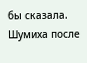бы сказала.
Шумиха после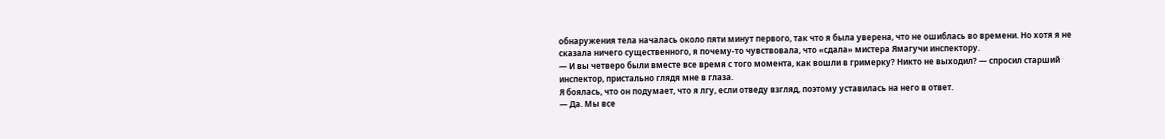обнаружения тела началась около пяти минут первого, так что я была уверена, что не ошиблась во времени. Но хотя я не сказала ничего существенного, я почему-то чувствовала, что «сдала» мистера Ямагучи инспектору.
— И вы четверо были вместе все время с того момента, как вошли в гримерку? Никто не выходил? — спросил старший инспектор, пристально глядя мне в глаза.
Я боялась, что он подумает, что я лгу, если отведу взгляд, поэтому уставилась на него в ответ.
— Да. Мы все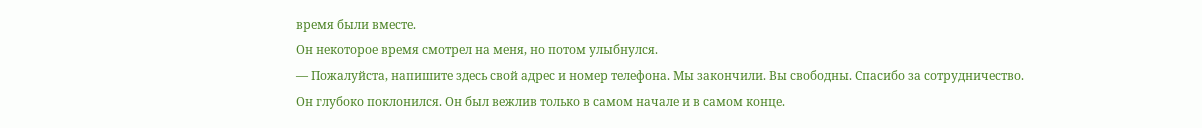время были вместе.
Он некоторое время смотрел на меня, но потом улыбнулся.
— Пожалуйста, напишите здесь свой адрес и номер телефона. Мы закончили. Вы свободны. Спасибо за сотрудничество.
Он глубоко поклонился. Он был вежлив только в самом начале и в самом конце.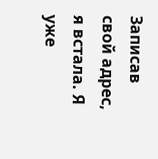Записав свой адрес, я встала. Я уже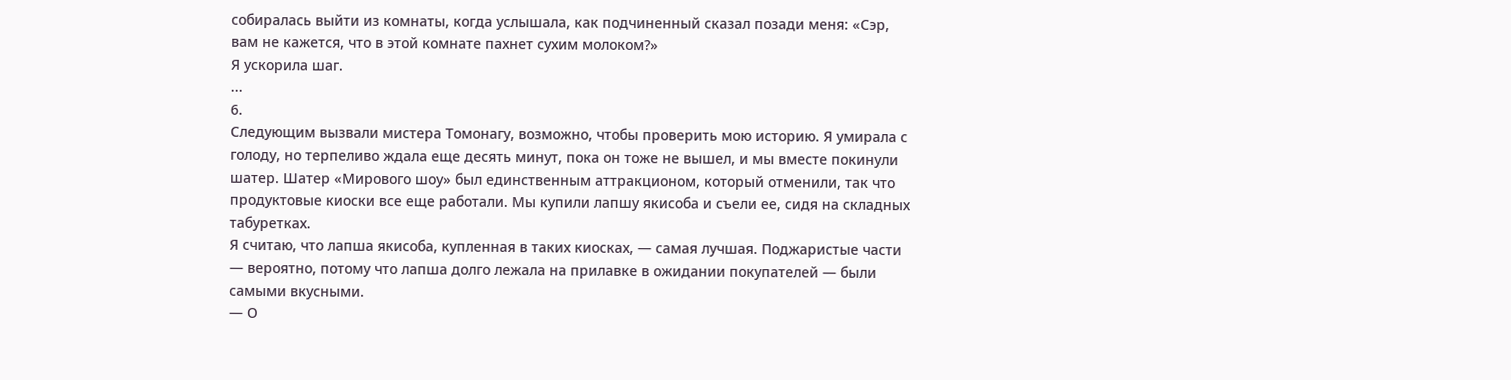собиралась выйти из комнаты, когда услышала, как подчиненный сказал позади меня: «Сэр, вам не кажется, что в этой комнате пахнет сухим молоком?»
Я ускорила шаг.
...
6.
Следующим вызвали мистера Томонагу, возможно, чтобы проверить мою историю. Я умирала с голоду, но терпеливо ждала еще десять минут, пока он тоже не вышел, и мы вместе покинули шатер. Шатер «Мирового шоу» был единственным аттракционом, который отменили, так что продуктовые киоски все еще работали. Мы купили лапшу якисоба и съели ее, сидя на складных табуретках.
Я считаю, что лапша якисоба, купленная в таких киосках, — самая лучшая. Поджаристые части — вероятно, потому что лапша долго лежала на прилавке в ожидании покупателей — были самыми вкусными.
— О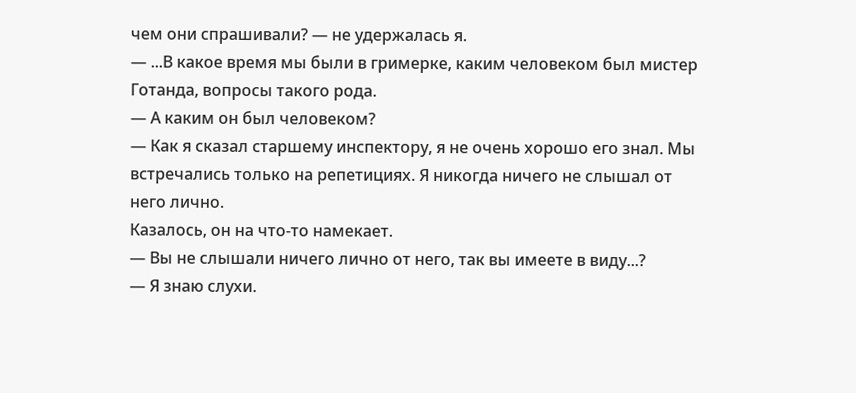чем они спрашивали? — не удержалась я.
— ...В какое время мы были в гримерке, каким человеком был мистер Готанда, вопросы такого рода.
— А каким он был человеком?
— Как я сказал старшему инспектору, я не очень хорошо его знал. Мы встречались только на репетициях. Я никогда ничего не слышал от него лично.
Казалось, он на что-то намекает.
— Вы не слышали ничего лично от него, так вы имеете в виду...?
— Я знаю слухи.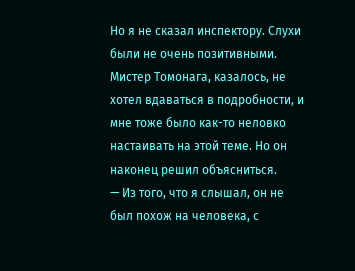Но я не сказал инспектору. Слухи были не очень позитивными.
Мистер Томонага, казалось, не хотел вдаваться в подробности, и мне тоже было как-то неловко настаивать на этой теме. Но он наконец решил объясниться.
— Из того, что я слышал, он не был похож на человека, с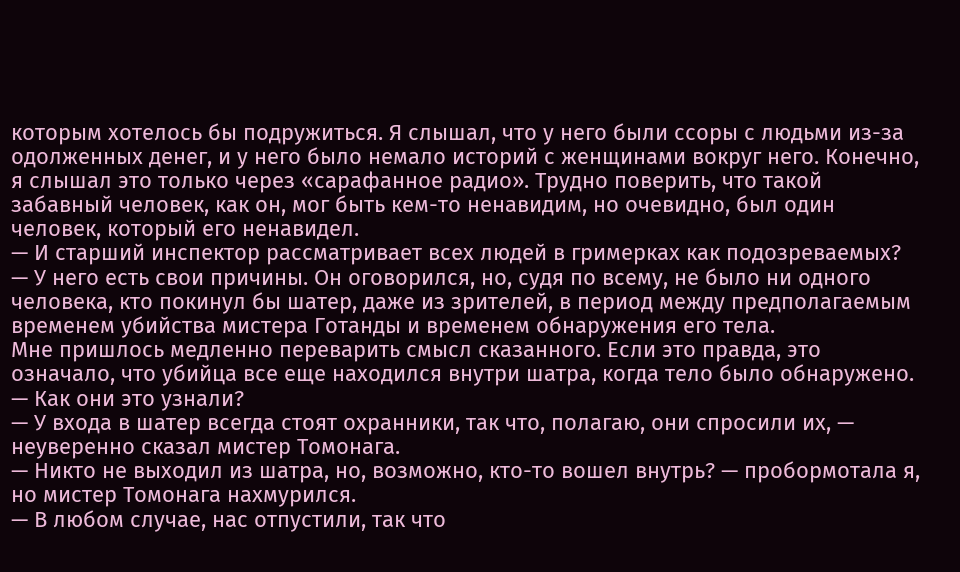которым хотелось бы подружиться. Я слышал, что у него были ссоры с людьми из-за одолженных денег, и у него было немало историй с женщинами вокруг него. Конечно, я слышал это только через «сарафанное радио». Трудно поверить, что такой забавный человек, как он, мог быть кем-то ненавидим, но очевидно, был один человек, который его ненавидел.
— И старший инспектор рассматривает всех людей в гримерках как подозреваемых?
— У него есть свои причины. Он оговорился, но, судя по всему, не было ни одного человека, кто покинул бы шатер, даже из зрителей, в период между предполагаемым временем убийства мистера Готанды и временем обнаружения его тела.
Мне пришлось медленно переварить смысл сказанного. Если это правда, это означало, что убийца все еще находился внутри шатра, когда тело было обнаружено.
— Как они это узнали?
— У входа в шатер всегда стоят охранники, так что, полагаю, они спросили их, — неуверенно сказал мистер Томонага.
— Никто не выходил из шатра, но, возможно, кто-то вошел внутрь? — пробормотала я, но мистер Томонага нахмурился.
— В любом случае, нас отпустили, так что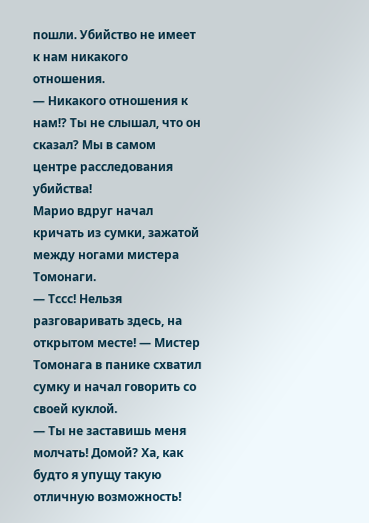пошли. Убийство не имеет к нам никакого отношения.
— Никакого отношения к нам!? Ты не слышал, что он сказал? Мы в самом центре расследования убийства!
Марио вдруг начал кричать из сумки, зажатой между ногами мистера Томонаги.
— Тссс! Нельзя разговаривать здесь, на открытом месте! — Мистер Томонага в панике схватил сумку и начал говорить со своей куклой.
— Ты не заставишь меня молчать! Домой? Ха, как будто я упущу такую отличную возможность!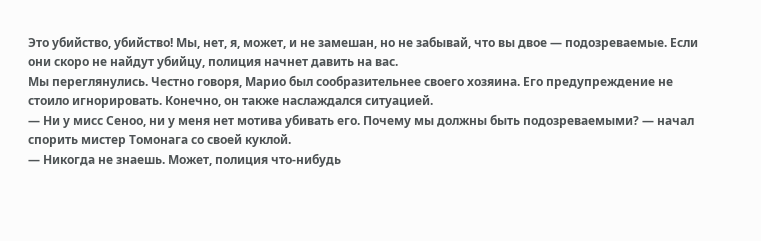Это убийство, убийство! Мы, нет, я, может, и не замешан, но не забывай, что вы двое — подозреваемые. Если они скоро не найдут убийцу, полиция начнет давить на вас.
Мы переглянулись. Честно говоря, Марио был сообразительнее своего хозяина. Его предупреждение не стоило игнорировать. Конечно, он также наслаждался ситуацией.
— Ни у мисс Сеноо, ни у меня нет мотива убивать его. Почему мы должны быть подозреваемыми? — начал спорить мистер Томонага со своей куклой.
— Никогда не знаешь. Может, полиция что-нибудь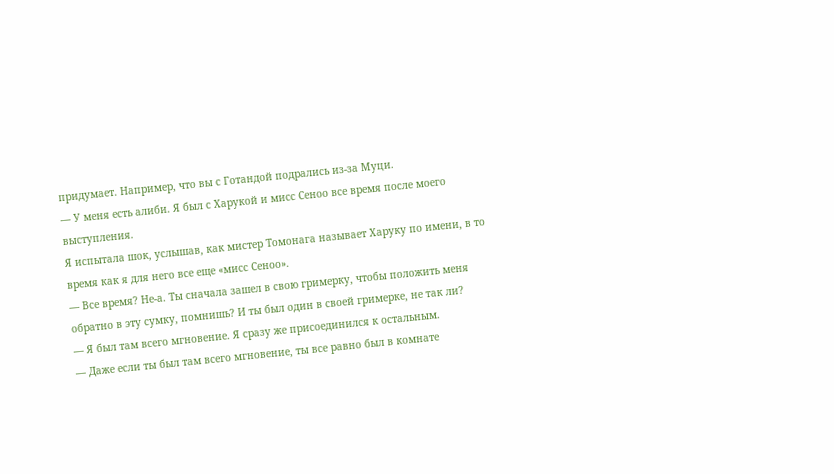придумает. Например, что вы с Готандой подрались из-за Муци.
— У меня есть алиби. Я был с Харукой и мисс Сеноо все время после моего выступления.
Я испытала шок, услышав, как мистер Томонага называет Харуку по имени, в то время как я для него все еще «мисс Сеноо».
— Все время? Не-а. Ты сначала зашел в свою гримерку, чтобы положить меня обратно в эту сумку, помнишь? И ты был один в своей гримерке, не так ли?
— Я был там всего мгновение. Я сразу же присоединился к остальным.
— Даже если ты был там всего мгновение, ты все равно был в комнате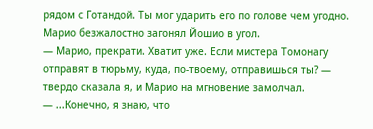рядом с Готандой. Ты мог ударить его по голове чем угодно.
Марио безжалостно загонял Йошио в угол.
— Марио, прекрати. Хватит уже. Если мистера Томонагу отправят в тюрьму, куда, по-твоему, отправишься ты? — твердо сказала я, и Марио на мгновение замолчал.
— ...Конечно, я знаю, что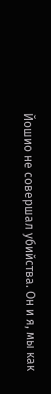Йошио не совершал убийства. Он и я, мы как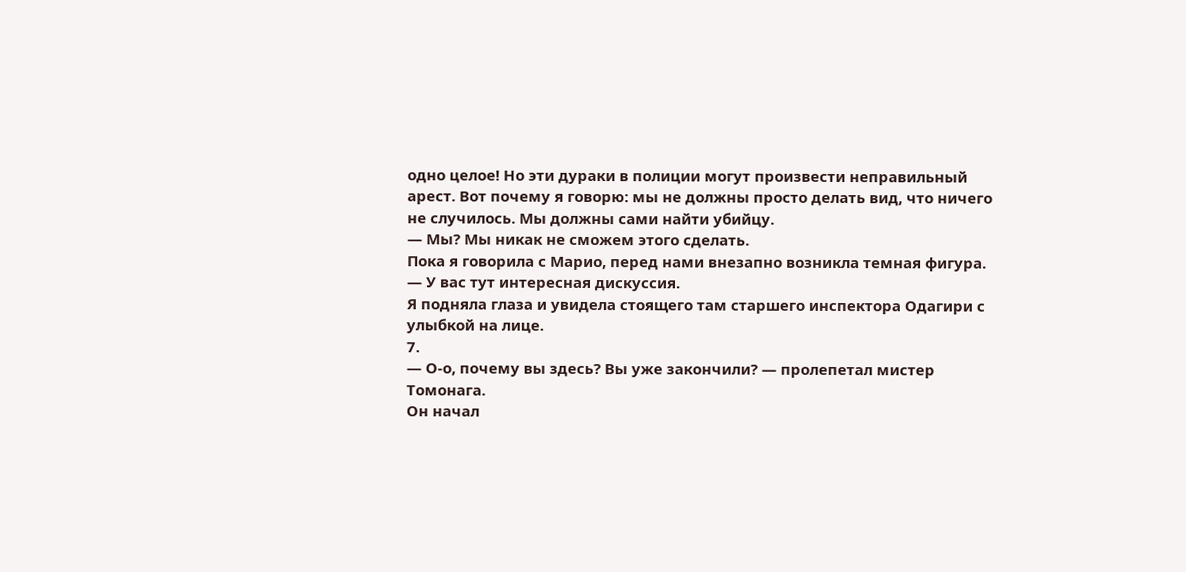одно целое! Но эти дураки в полиции могут произвести неправильный арест. Вот почему я говорю: мы не должны просто делать вид, что ничего не случилось. Мы должны сами найти убийцу.
— Мы? Мы никак не сможем этого сделать.
Пока я говорила с Марио, перед нами внезапно возникла темная фигура.
— У вас тут интересная дискуссия.
Я подняла глаза и увидела стоящего там старшего инспектора Одагири с улыбкой на лице.
7.
— О-о, почему вы здесь? Вы уже закончили? — пролепетал мистер Томонага.
Он начал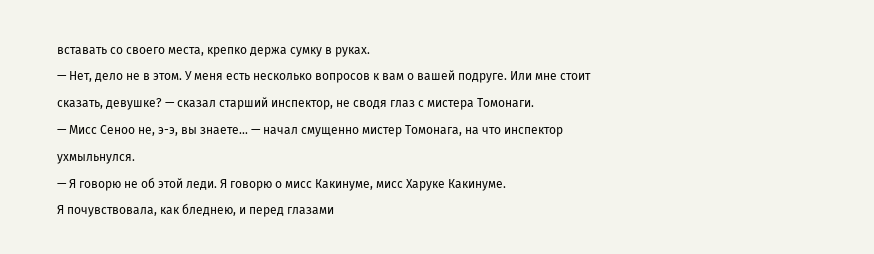вставать со своего места, крепко держа сумку в руках.
— Нет, дело не в этом. У меня есть несколько вопросов к вам о вашей подруге. Или мне стоит сказать, девушке? — сказал старший инспектор, не сводя глаз с мистера Томонаги.
— Мисс Сеноо не, э-э, вы знаете... — начал смущенно мистер Томонага, на что инспектор ухмыльнулся.
— Я говорю не об этой леди. Я говорю о мисс Какинуме, мисс Харуке Какинуме.
Я почувствовала, как бледнею, и перед глазами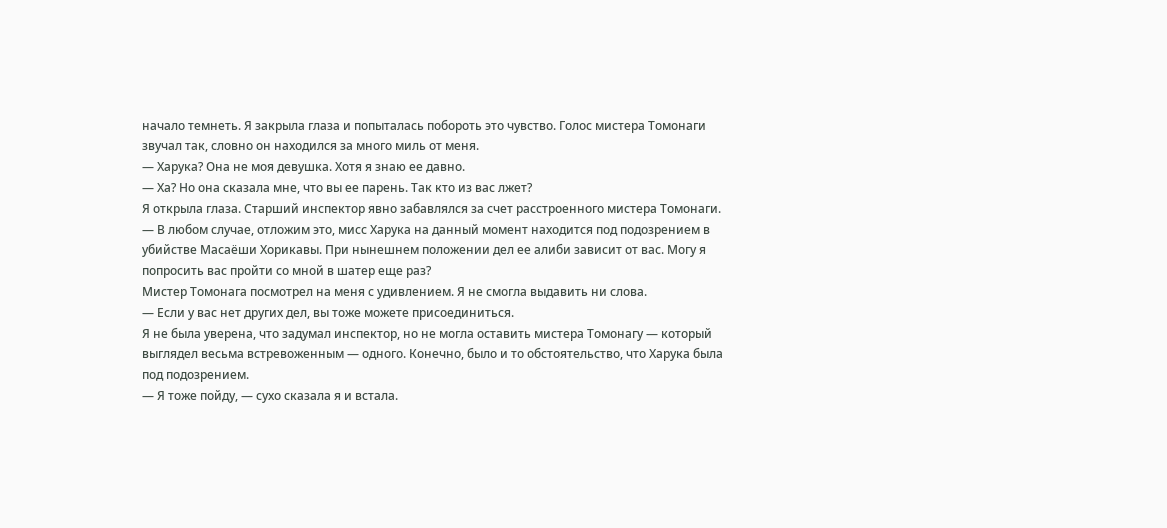начало темнеть. Я закрыла глаза и попыталась побороть это чувство. Голос мистера Томонаги звучал так, словно он находился за много миль от меня.
— Харука? Она не моя девушка. Хотя я знаю ее давно.
— Ха? Но она сказала мне, что вы ее парень. Так кто из вас лжет?
Я открыла глаза. Старший инспектор явно забавлялся за счет расстроенного мистера Томонаги.
— В любом случае, отложим это, мисс Харука на данный момент находится под подозрением в убийстве Масаёши Хорикавы. При нынешнем положении дел ее алиби зависит от вас. Могу я попросить вас пройти со мной в шатер еще раз?
Мистер Томонага посмотрел на меня с удивлением. Я не смогла выдавить ни слова.
— Если у вас нет других дел, вы тоже можете присоединиться.
Я не была уверена, что задумал инспектор, но не могла оставить мистера Томонагу — который выглядел весьма встревоженным — одного. Конечно, было и то обстоятельство, что Харука была под подозрением.
— Я тоже пойду, — сухо сказала я и встала.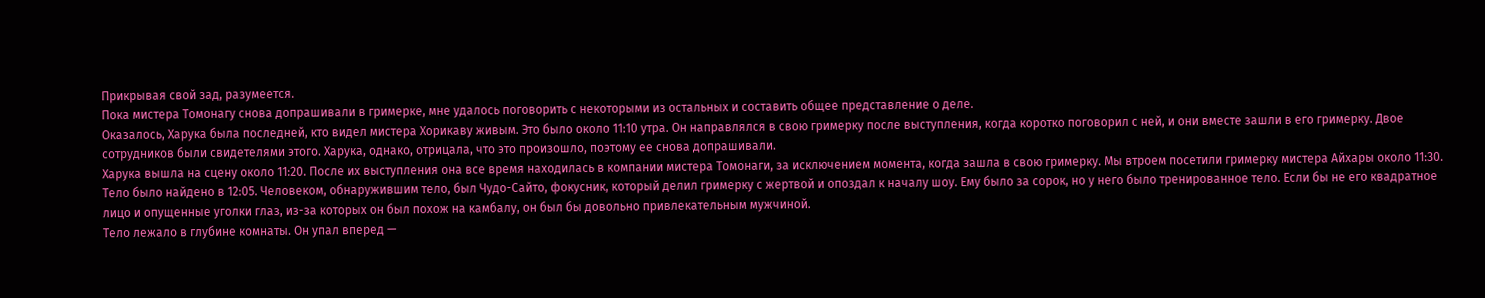Прикрывая свой зад, разумеется.
Пока мистера Томонагу снова допрашивали в гримерке, мне удалось поговорить с некоторыми из остальных и составить общее представление о деле.
Оказалось, Харука была последней, кто видел мистера Хорикаву живым. Это было около 11:10 утра. Он направлялся в свою гримерку после выступления, когда коротко поговорил с ней, и они вместе зашли в его гримерку. Двое сотрудников были свидетелями этого. Харука, однако, отрицала, что это произошло, поэтому ее снова допрашивали.
Харука вышла на сцену около 11:20. После их выступления она все время находилась в компании мистера Томонаги, за исключением момента, когда зашла в свою гримерку. Мы втроем посетили гримерку мистера Айхары около 11:30.
Тело было найдено в 12:05. Человеком, обнаружившим тело, был Чудо-Сайто, фокусник, который делил гримерку с жертвой и опоздал к началу шоу. Ему было за сорок, но у него было тренированное тело. Если бы не его квадратное лицо и опущенные уголки глаз, из-за которых он был похож на камбалу, он был бы довольно привлекательным мужчиной.
Тело лежало в глубине комнаты. Он упал вперед —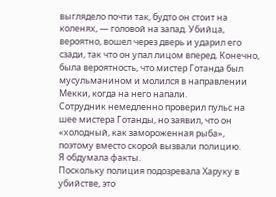выглядело почти так, будто он стоит на коленях, — головой на запад. Убийца, вероятно, вошел через дверь и ударил его сзади, так что он упал лицом вперед. Конечно, была вероятность, что мистер Готанда был мусульманином и молился в направлении Мекки, когда на него напали.
Сотрудник немедленно проверил пульс на шее мистера Готанды, но заявил, что он «холодный, как замороженная рыба», поэтому вместо скорой вызвали полицию.
Я обдумала факты.
Поскольку полиция подозревала Харуку в убийстве, это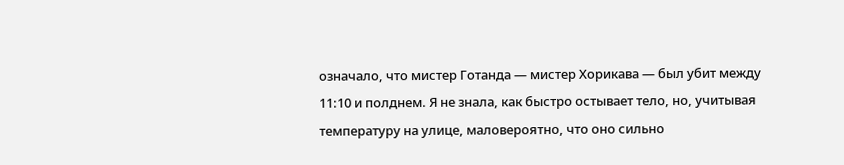означало, что мистер Готанда — мистер Хорикава — был убит между 11:10 и полднем. Я не знала, как быстро остывает тело, но, учитывая температуру на улице, маловероятно, что оно сильно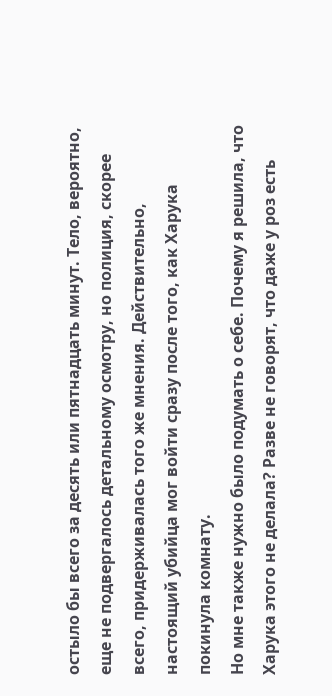остыло бы всего за десять или пятнадцать минут. Тело, вероятно, еще не подвергалось детальному осмотру, но полиция, скорее всего, придерживалась того же мнения. Действительно, настоящий убийца мог войти сразу после того, как Харука покинула комнату.
Но мне также нужно было подумать о себе. Почему я решила, что Харука этого не делала? Разве не говорят, что даже у роз есть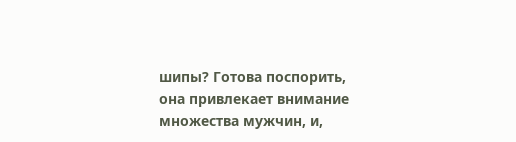шипы? Готова поспорить, она привлекает внимание множества мужчин, и,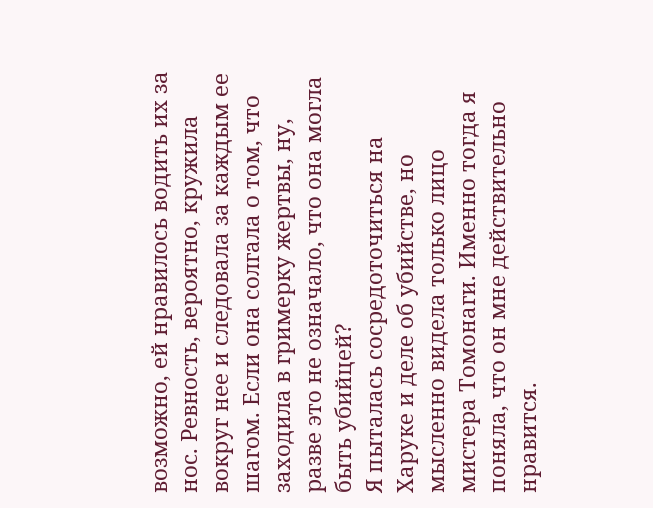возможно, ей нравилось водить их за нос. Ревность, вероятно, кружила вокруг нее и следовала за каждым ее шагом. Если она солгала о том, что заходила в гримерку жертвы, ну, разве это не означало, что она могла быть убийцей?
Я пыталась сосредоточиться на Харуке и деле об убийстве, но мысленно видела только лицо мистера Томонаги. Именно тогда я поняла, что он мне действительно нравится.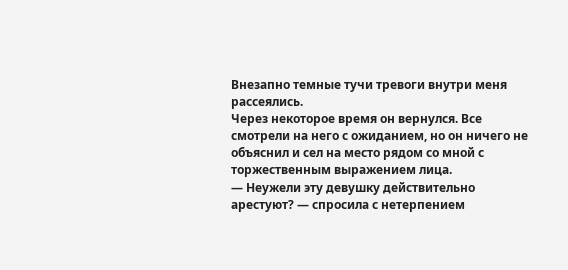Внезапно темные тучи тревоги внутри меня рассеялись.
Через некоторое время он вернулся. Все смотрели на него с ожиданием, но он ничего не объяснил и сел на место рядом со мной с торжественным выражением лица.
— Неужели эту девушку действительно арестуют? — спросила с нетерпением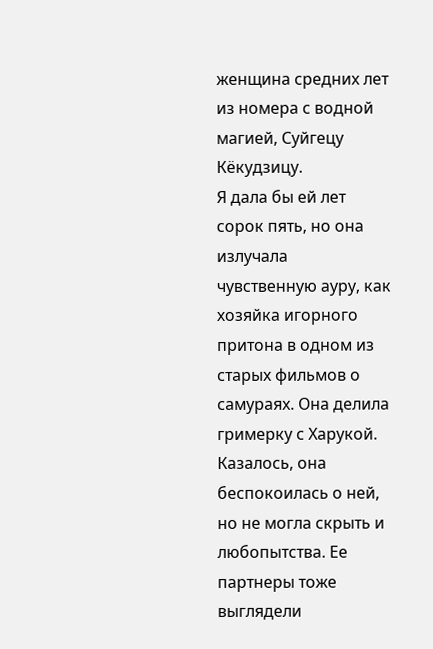женщина средних лет из номера с водной магией, Суйгецу Кёкудзицу.
Я дала бы ей лет сорок пять, но она излучала чувственную ауру, как хозяйка игорного притона в одном из старых фильмов о самураях. Она делила гримерку с Харукой. Казалось, она беспокоилась о ней, но не могла скрыть и любопытства. Ее партнеры тоже выглядели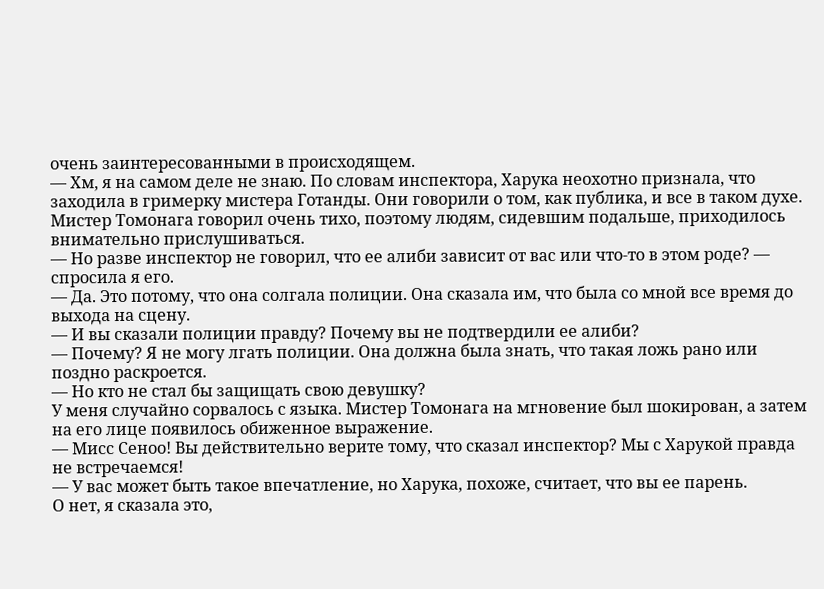очень заинтересованными в происходящем.
— Хм, я на самом деле не знаю. По словам инспектора, Харука неохотно признала, что заходила в гримерку мистера Готанды. Они говорили о том, как публика, и все в таком духе.
Мистер Томонага говорил очень тихо, поэтому людям, сидевшим подальше, приходилось внимательно прислушиваться.
— Но разве инспектор не говорил, что ее алиби зависит от вас или что-то в этом роде? — спросила я его.
— Да. Это потому, что она солгала полиции. Она сказала им, что была со мной все время до выхода на сцену.
— И вы сказали полиции правду? Почему вы не подтвердили ее алиби?
— Почему? Я не могу лгать полиции. Она должна была знать, что такая ложь рано или поздно раскроется.
— Но кто не стал бы защищать свою девушку?
У меня случайно сорвалось с языка. Мистер Томонага на мгновение был шокирован, а затем на его лице появилось обиженное выражение.
— Мисс Сеноо! Вы действительно верите тому, что сказал инспектор? Мы с Харукой правда не встречаемся!
— У вас может быть такое впечатление, но Харука, похоже, считает, что вы ее парень.
О нет, я сказала это,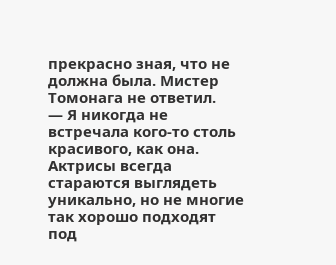прекрасно зная, что не должна была. Мистер Томонага не ответил.
— Я никогда не встречала кого-то столь красивого, как она. Актрисы всегда стараются выглядеть уникально, но не многие так хорошо подходят под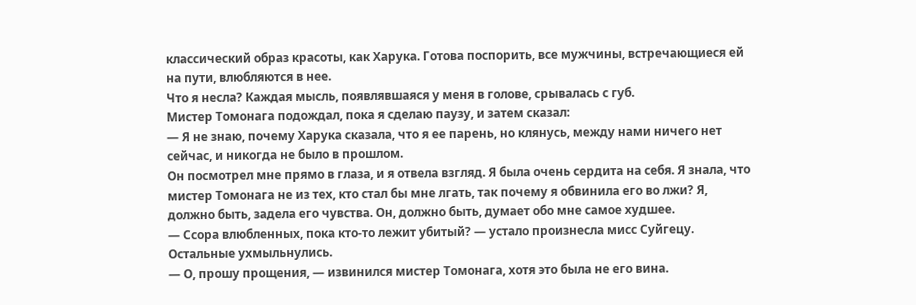классический образ красоты, как Харука. Готова поспорить, все мужчины, встречающиеся ей на пути, влюбляются в нее.
Что я несла? Каждая мысль, появлявшаяся у меня в голове, срывалась с губ.
Мистер Томонага подождал, пока я сделаю паузу, и затем сказал:
— Я не знаю, почему Харука сказала, что я ее парень, но клянусь, между нами ничего нет сейчас, и никогда не было в прошлом.
Он посмотрел мне прямо в глаза, и я отвела взгляд. Я была очень сердита на себя. Я знала, что мистер Томонага не из тех, кто стал бы мне лгать, так почему я обвинила его во лжи? Я, должно быть, задела его чувства. Он, должно быть, думает обо мне самое худшее.
— Ссора влюбленных, пока кто-то лежит убитый? — устало произнесла мисс Суйгецу. Остальные ухмыльнулись.
— О, прошу прощения, — извинился мистер Томонага, хотя это была не его вина.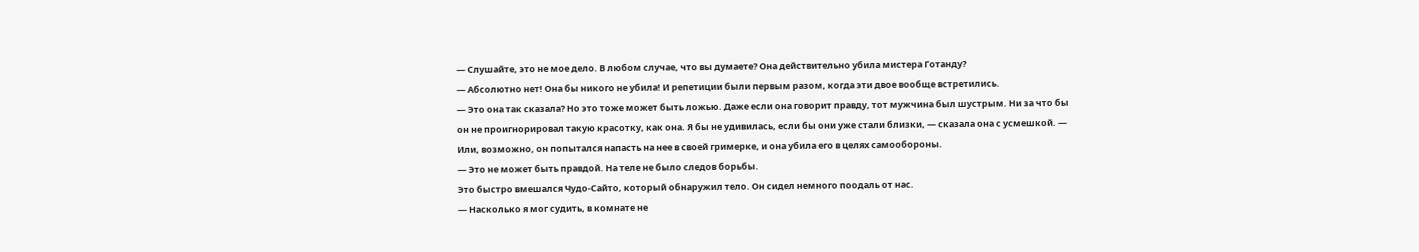— Слушайте, это не мое дело. В любом случае, что вы думаете? Она действительно убила мистера Готанду?
— Абсолютно нет! Она бы никого не убила! И репетиции были первым разом, когда эти двое вообще встретились.
— Это она так сказала? Но это тоже может быть ложью. Даже если она говорит правду, тот мужчина был шустрым. Ни за что бы он не проигнорировал такую красотку, как она. Я бы не удивилась, если бы они уже стали близки, — сказала она с усмешкой. — Или, возможно, он попытался напасть на нее в своей гримерке, и она убила его в целях самообороны.
— Это не может быть правдой. На теле не было следов борьбы.
Это быстро вмешался Чудо-Сайто, который обнаружил тело. Он сидел немного поодаль от нас.
— Насколько я мог судить, в комнате не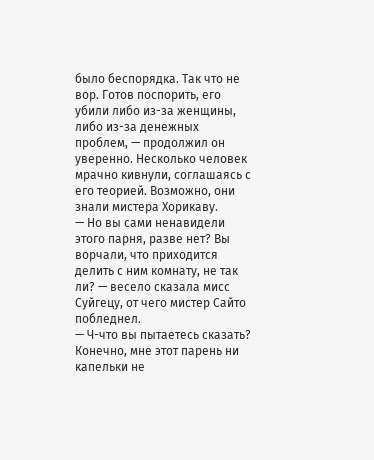было беспорядка. Так что не вор. Готов поспорить, его убили либо из-за женщины, либо из-за денежных проблем, — продолжил он уверенно. Несколько человек мрачно кивнули, соглашаясь с его теорией. Возможно, они знали мистера Хорикаву.
— Но вы сами ненавидели этого парня, разве нет? Вы ворчали, что приходится делить с ним комнату, не так ли? — весело сказала мисс Суйгецу, от чего мистер Сайто побледнел.
— Ч-что вы пытаетесь сказать? Конечно, мне этот парень ни капельки не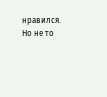нравился. Но не то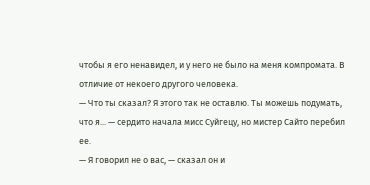чтобы я его ненавидел, и у него не было на меня компромата. В отличие от некоего другого человека.
— Что ты сказал? Я этого так не оставлю. Ты можешь подумать, что я... — сердито начала мисс Суйгецу, но мистер Сайто перебил ее.
— Я говорил не о вас, — сказал он и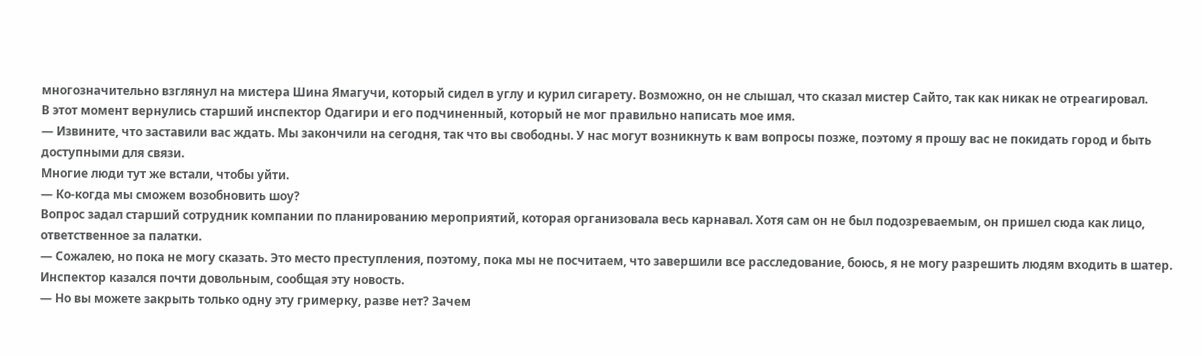многозначительно взглянул на мистера Шина Ямагучи, который сидел в углу и курил сигарету. Возможно, он не слышал, что сказал мистер Сайто, так как никак не отреагировал.
В этот момент вернулись старший инспектор Одагири и его подчиненный, который не мог правильно написать мое имя.
— Извините, что заставили вас ждать. Мы закончили на сегодня, так что вы свободны. У нас могут возникнуть к вам вопросы позже, поэтому я прошу вас не покидать город и быть доступными для связи.
Многие люди тут же встали, чтобы уйти.
— Ко-когда мы сможем возобновить шоу?
Вопрос задал старший сотрудник компании по планированию мероприятий, которая организовала весь карнавал. Хотя сам он не был подозреваемым, он пришел сюда как лицо, ответственное за палатки.
— Сожалею, но пока не могу сказать. Это место преступления, поэтому, пока мы не посчитаем, что завершили все расследование, боюсь, я не могу разрешить людям входить в шатер.
Инспектор казался почти довольным, сообщая эту новость.
— Но вы можете закрыть только одну эту гримерку, разве нет? Зачем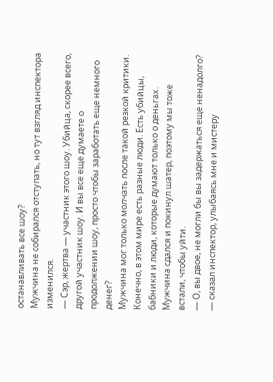останавливать все шоу?
Мужчина не собирался отступать, но тут взгляд инспектора изменился.
— Сэр, жертва — участник этого шоу. Убийца, скорее всего, другой участник шоу. И вы все еще думаете о продолжении шоу, просто чтобы заработать еще немного денег?
Мужчина мог только молчать после такой резкой критики. Конечно, в этом мире есть разные люди. Есть убийцы, бабники и люди, которые думают только о деньгах.
Мужчина сдался и покинул шатер, поэтому мы тоже встали, чтобы уйти.
— О, вы двое, не могли бы вы задержаться еще ненадолго? — сказал инспектор, улыбаясь мне и мистеру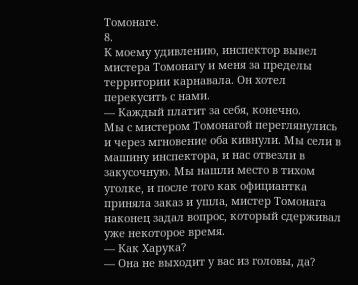Томонаге.
8.
К моему удивлению, инспектор вывел мистера Томонагу и меня за пределы территории карнавала. Он хотел перекусить с нами.
— Каждый платит за себя, конечно.
Мы с мистером Томонагой переглянулись и через мгновение оба кивнули. Мы сели в машину инспектора, и нас отвезли в закусочную. Мы нашли место в тихом уголке, и после того как официантка приняла заказ и ушла, мистер Томонага наконец задал вопрос, который сдерживал уже некоторое время.
— Как Харука?
— Она не выходит у вас из головы, да?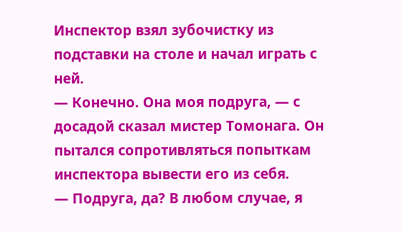Инспектор взял зубочистку из подставки на столе и начал играть с ней.
— Конечно. Она моя подруга, — с досадой сказал мистер Томонага. Он пытался сопротивляться попыткам инспектора вывести его из себя.
— Подруга, да? В любом случае, я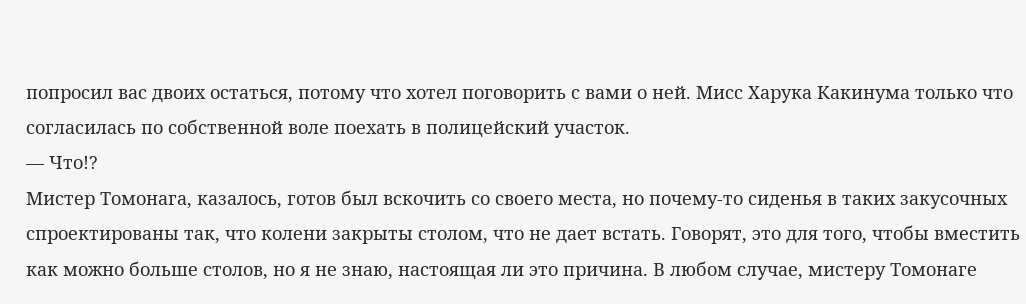попросил вас двоих остаться, потому что хотел поговорить с вами о ней. Мисс Харука Какинума только что согласилась по собственной воле поехать в полицейский участок.
— Что!?
Мистер Томонага, казалось, готов был вскочить со своего места, но почему-то сиденья в таких закусочных спроектированы так, что колени закрыты столом, что не дает встать. Говорят, это для того, чтобы вместить как можно больше столов, но я не знаю, настоящая ли это причина. В любом случае, мистеру Томонаге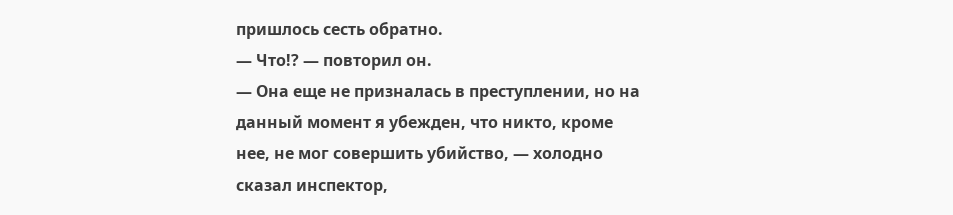пришлось сесть обратно.
— Что!? — повторил он.
— Она еще не призналась в преступлении, но на данный момент я убежден, что никто, кроме нее, не мог совершить убийство, — холодно сказал инспектор,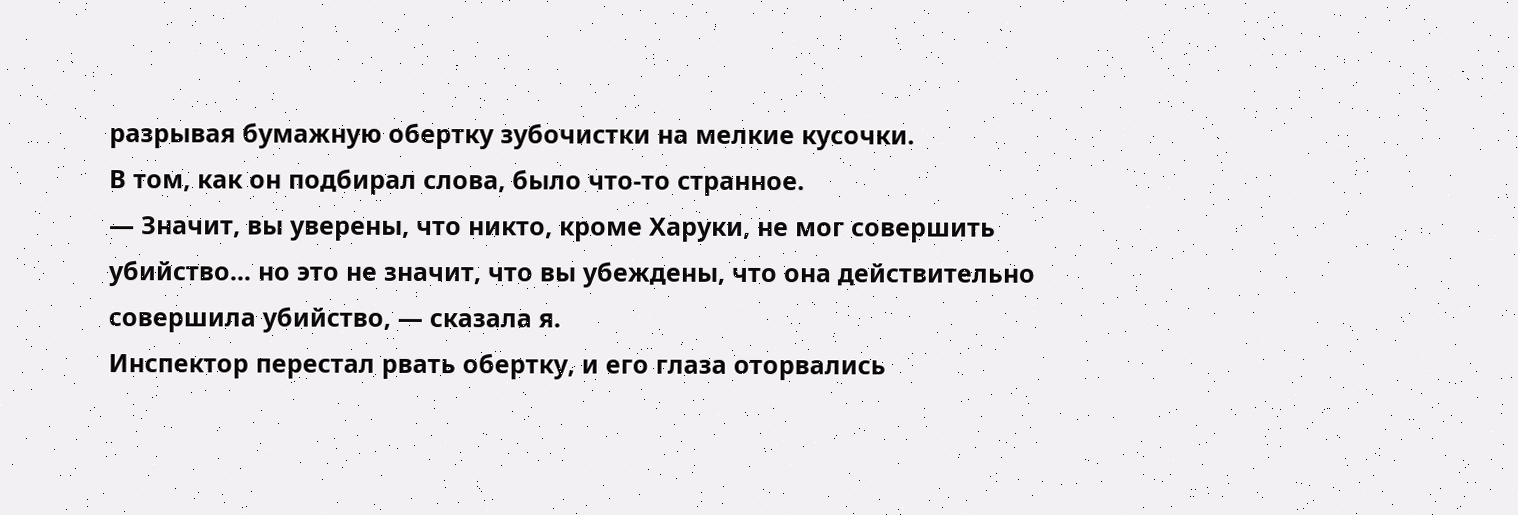разрывая бумажную обертку зубочистки на мелкие кусочки.
В том, как он подбирал слова, было что-то странное.
— Значит, вы уверены, что никто, кроме Харуки, не мог совершить убийство... но это не значит, что вы убеждены, что она действительно совершила убийство, — сказала я.
Инспектор перестал рвать обертку, и его глаза оторвались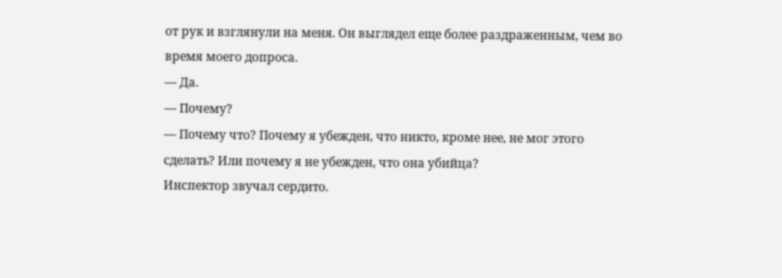от рук и взглянули на меня. Он выглядел еще более раздраженным, чем во время моего допроса.
— Да.
— Почему?
— Почему что? Почему я убежден, что никто, кроме нее, не мог этого сделать? Или почему я не убежден, что она убийца?
Инспектор звучал сердито.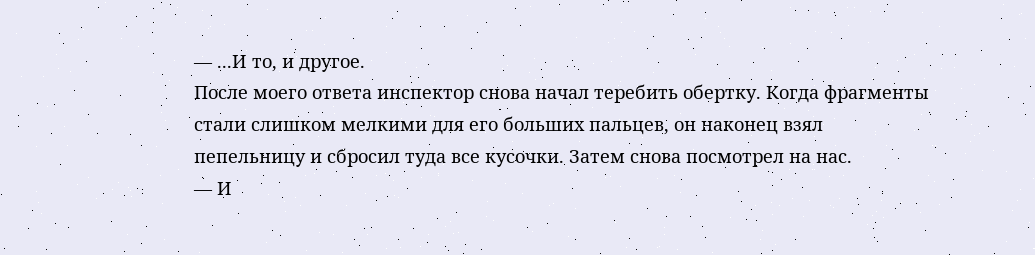— ...И то, и другое.
После моего ответа инспектор снова начал теребить обертку. Когда фрагменты стали слишком мелкими для его больших пальцев, он наконец взял пепельницу и сбросил туда все кусочки. Затем снова посмотрел на нас.
— И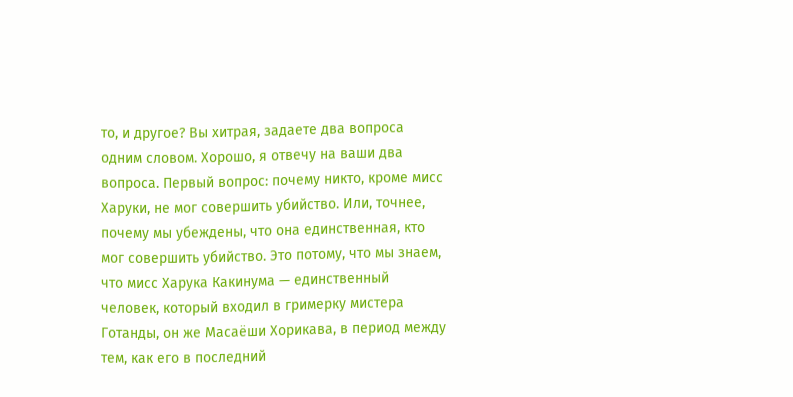то, и другое? Вы хитрая, задаете два вопроса одним словом. Хорошо, я отвечу на ваши два вопроса. Первый вопрос: почему никто, кроме мисс Харуки, не мог совершить убийство. Или, точнее, почему мы убеждены, что она единственная, кто мог совершить убийство. Это потому, что мы знаем, что мисс Харука Какинума — единственный человек, который входил в гримерку мистера Готанды, он же Масаёши Хорикава, в период между тем, как его в последний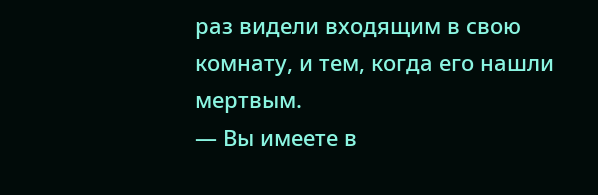раз видели входящим в свою комнату, и тем, когда его нашли мертвым.
— Вы имеете в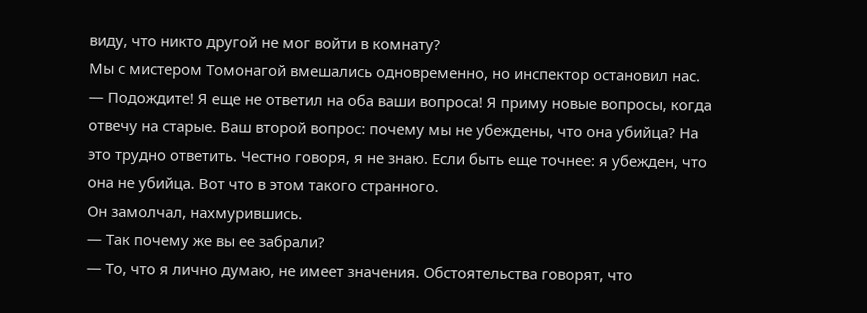виду, что никто другой не мог войти в комнату?
Мы с мистером Томонагой вмешались одновременно, но инспектор остановил нас.
— Подождите! Я еще не ответил на оба ваши вопроса! Я приму новые вопросы, когда отвечу на старые. Ваш второй вопрос: почему мы не убеждены, что она убийца? На это трудно ответить. Честно говоря, я не знаю. Если быть еще точнее: я убежден, что она не убийца. Вот что в этом такого странного.
Он замолчал, нахмурившись.
— Так почему же вы ее забрали?
— То, что я лично думаю, не имеет значения. Обстоятельства говорят, что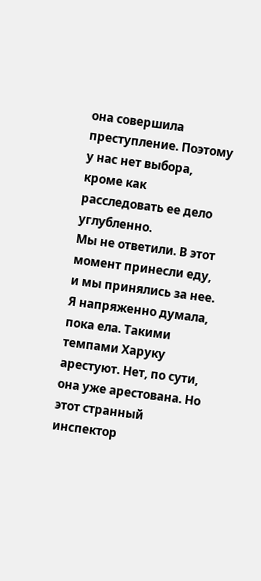она совершила преступление. Поэтому у нас нет выбора, кроме как расследовать ее дело углубленно.
Мы не ответили. В этот момент принесли еду, и мы принялись за нее.
Я напряженно думала, пока ела. Такими темпами Харуку арестуют. Нет, по сути, она уже арестована. Но этот странный инспектор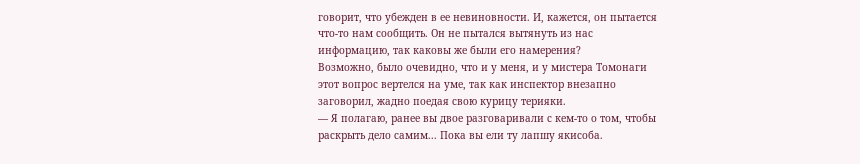говорит, что убежден в ее невиновности. И, кажется, он пытается что-то нам сообщить. Он не пытался вытянуть из нас информацию, так каковы же были его намерения?
Возможно, было очевидно, что и у меня, и у мистера Томонаги этот вопрос вертелся на уме, так как инспектор внезапно заговорил, жадно поедая свою курицу терияки.
— Я полагаю, ранее вы двое разговаривали с кем-то о том, чтобы раскрыть дело самим... Пока вы ели ту лапшу якисоба.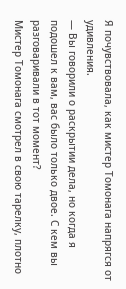Я почувствовала, как мистер Томонага напрягся от удивления.
— Вы говорили о раскрытии дела, но когда я подошел к вам, вас было только двое. С кем вы разговаривали в тот момент?
Мистер Томонага смотрел в свою тарелку, плотно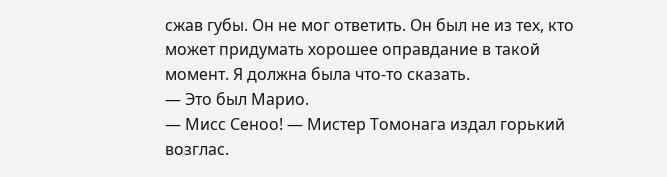сжав губы. Он не мог ответить. Он был не из тех, кто может придумать хорошее оправдание в такой момент. Я должна была что-то сказать.
— Это был Марио.
— Мисс Сеноо! — Мистер Томонага издал горький возглас.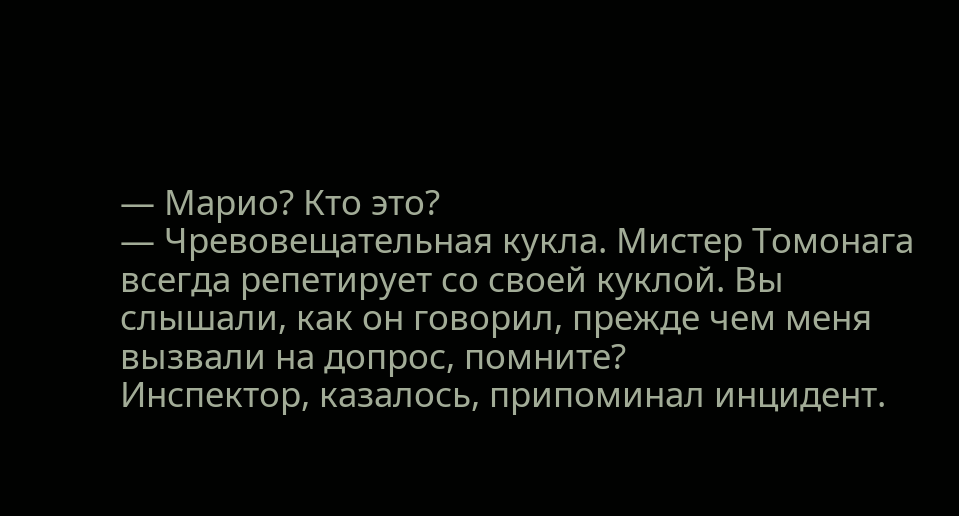— Марио? Кто это?
— Чревовещательная кукла. Мистер Томонага всегда репетирует со своей куклой. Вы слышали, как он говорил, прежде чем меня вызвали на допрос, помните?
Инспектор, казалось, припоминал инцидент.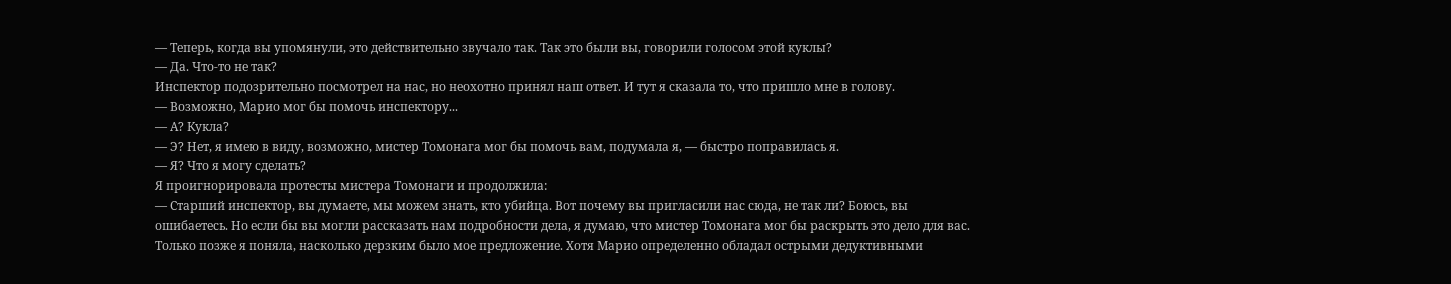— Теперь, когда вы упомянули, это действительно звучало так. Так это были вы, говорили голосом этой куклы?
— Да. Что-то не так?
Инспектор подозрительно посмотрел на нас, но неохотно принял наш ответ. И тут я сказала то, что пришло мне в голову.
— Возможно, Марио мог бы помочь инспектору...
— А? Кукла?
— Э? Нет, я имею в виду, возможно, мистер Томонага мог бы помочь вам, подумала я, — быстро поправилась я.
— Я? Что я могу сделать?
Я проигнорировала протесты мистера Томонаги и продолжила:
— Старший инспектор, вы думаете, мы можем знать, кто убийца. Вот почему вы пригласили нас сюда, не так ли? Боюсь, вы ошибаетесь. Но если бы вы могли рассказать нам подробности дела, я думаю, что мистер Томонага мог бы раскрыть это дело для вас.
Только позже я поняла, насколько дерзким было мое предложение. Хотя Марио определенно обладал острыми дедуктивными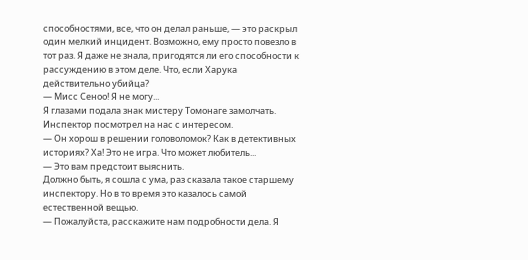способностями, все, что он делал раньше, — это раскрыл один мелкий инцидент. Возможно, ему просто повезло в тот раз. Я даже не знала, пригодятся ли его способности к рассуждению в этом деле. Что, если Харука действительно убийца?
— Мисс Сеноо! Я не могу...
Я глазами подала знак мистеру Томонаге замолчать. Инспектор посмотрел на нас с интересом.
— Он хорош в решении головоломок? Как в детективных историях? Ха! Это не игра. Что может любитель...
— Это вам предстоит выяснить.
Должно быть, я сошла с ума, раз сказала такое старшему инспектору. Но в то время это казалось самой естественной вещью.
— Пожалуйста, расскажите нам подробности дела. Я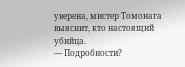уверена, мистер Томонага выяснит, кто настоящий убийца.
— Подробности?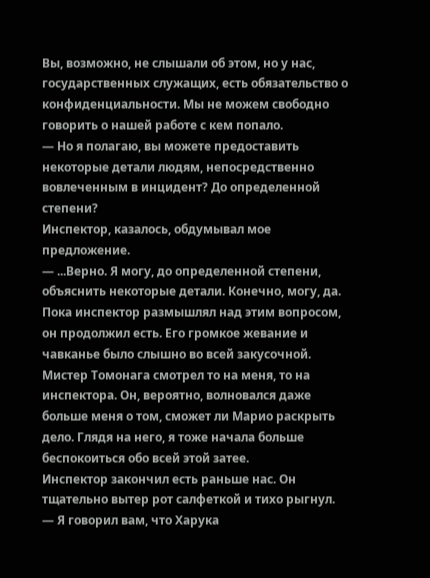Вы, возможно, не слышали об этом, но у нас, государственных служащих, есть обязательство о конфиденциальности. Мы не можем свободно говорить о нашей работе с кем попало.
— Но я полагаю, вы можете предоставить некоторые детали людям, непосредственно вовлеченным в инцидент? До определенной степени?
Инспектор, казалось, обдумывал мое предложение.
— ...Верно. Я могу, до определенной степени, объяснить некоторые детали. Конечно, могу, да.
Пока инспектор размышлял над этим вопросом, он продолжил есть. Его громкое жевание и чавканье было слышно во всей закусочной. Мистер Томонага смотрел то на меня, то на инспектора. Он, вероятно, волновался даже больше меня о том, сможет ли Марио раскрыть дело. Глядя на него, я тоже начала больше беспокоиться обо всей этой затее.
Инспектор закончил есть раньше нас. Он тщательно вытер рот салфеткой и тихо рыгнул.
— Я говорил вам, что Харука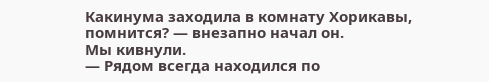Какинума заходила в комнату Хорикавы, помнится? — внезапно начал он.
Мы кивнули.
— Рядом всегда находился по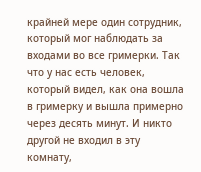крайней мере один сотрудник, который мог наблюдать за входами во все гримерки. Так что у нас есть человек, который видел, как она вошла в гримерку и вышла примерно через десять минут. И никто другой не входил в эту комнату,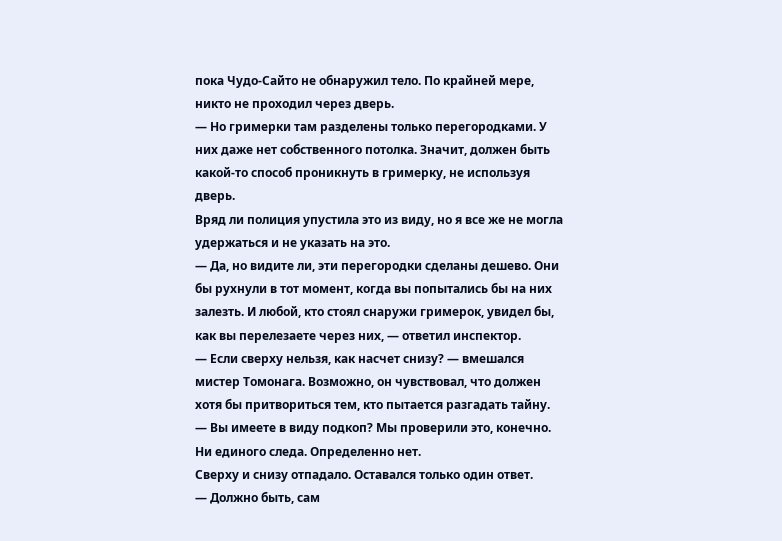пока Чудо-Сайто не обнаружил тело. По крайней мере, никто не проходил через дверь.
— Но гримерки там разделены только перегородками. У них даже нет собственного потолка. Значит, должен быть какой-то способ проникнуть в гримерку, не используя дверь.
Вряд ли полиция упустила это из виду, но я все же не могла удержаться и не указать на это.
— Да, но видите ли, эти перегородки сделаны дешево. Они бы рухнули в тот момент, когда вы попытались бы на них залезть. И любой, кто стоял снаружи гримерок, увидел бы, как вы перелезаете через них, — ответил инспектор.
— Если сверху нельзя, как насчет снизу? — вмешался мистер Томонага. Возможно, он чувствовал, что должен хотя бы притвориться тем, кто пытается разгадать тайну.
— Вы имеете в виду подкоп? Мы проверили это, конечно. Ни единого следа. Определенно нет.
Сверху и снизу отпадало. Оставался только один ответ.
— Должно быть, сам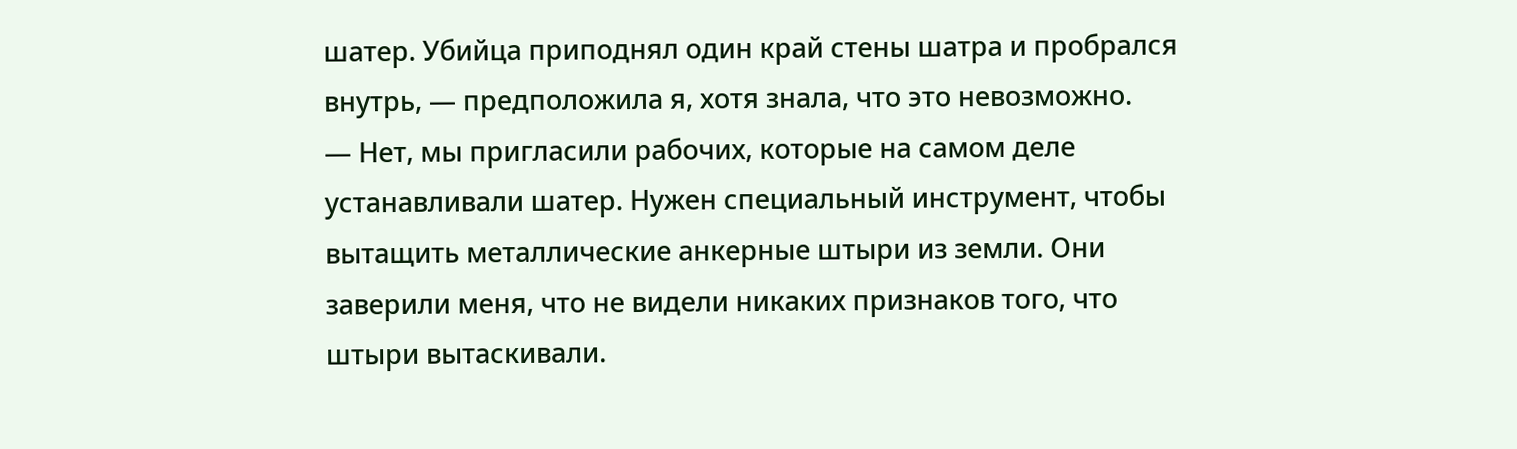шатер. Убийца приподнял один край стены шатра и пробрался внутрь, — предположила я, хотя знала, что это невозможно.
— Нет, мы пригласили рабочих, которые на самом деле устанавливали шатер. Нужен специальный инструмент, чтобы вытащить металлические анкерные штыри из земли. Они заверили меня, что не видели никаких признаков того, что штыри вытаскивали.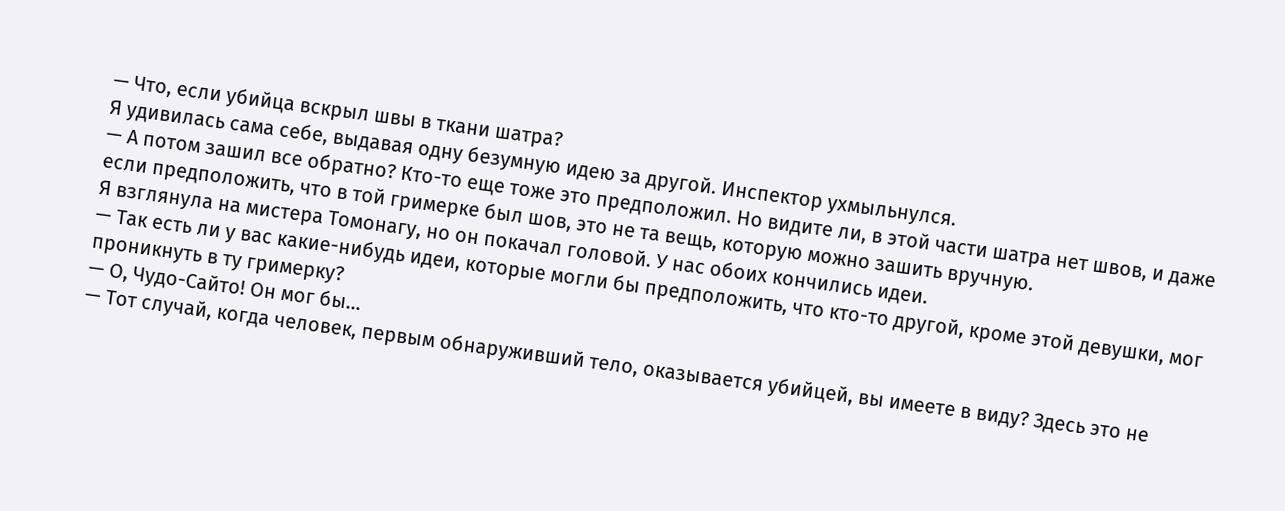— Что, если убийца вскрыл швы в ткани шатра?
Я удивилась сама себе, выдавая одну безумную идею за другой. Инспектор ухмыльнулся.
— А потом зашил все обратно? Кто-то еще тоже это предположил. Но видите ли, в этой части шатра нет швов, и даже если предположить, что в той гримерке был шов, это не та вещь, которую можно зашить вручную.
Я взглянула на мистера Томонагу, но он покачал головой. У нас обоих кончились идеи.
— Так есть ли у вас какие-нибудь идеи, которые могли бы предположить, что кто-то другой, кроме этой девушки, мог проникнуть в ту гримерку?
— О, Чудо-Сайто! Он мог бы...
— Тот случай, когда человек, первым обнаруживший тело, оказывается убийцей, вы имеете в виду? Здесь это не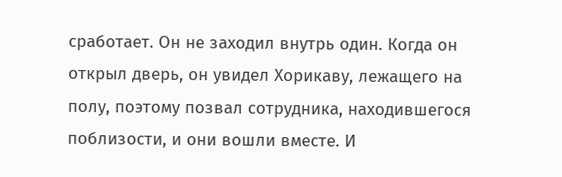сработает. Он не заходил внутрь один. Когда он открыл дверь, он увидел Хорикаву, лежащего на полу, поэтому позвал сотрудника, находившегося поблизости, и они вошли вместе. И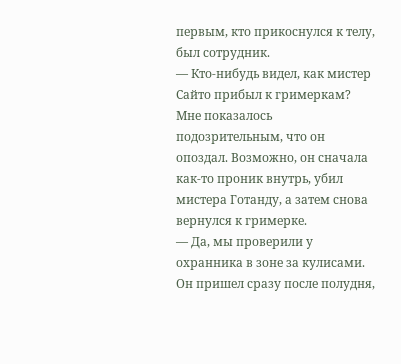первым, кто прикоснулся к телу, был сотрудник.
— Кто-нибудь видел, как мистер Сайто прибыл к гримеркам?
Мне показалось подозрительным, что он опоздал. Возможно, он сначала как-то проник внутрь, убил мистера Готанду, а затем снова вернулся к гримерке.
— Да, мы проверили у охранника в зоне за кулисами. Он пришел сразу после полудня,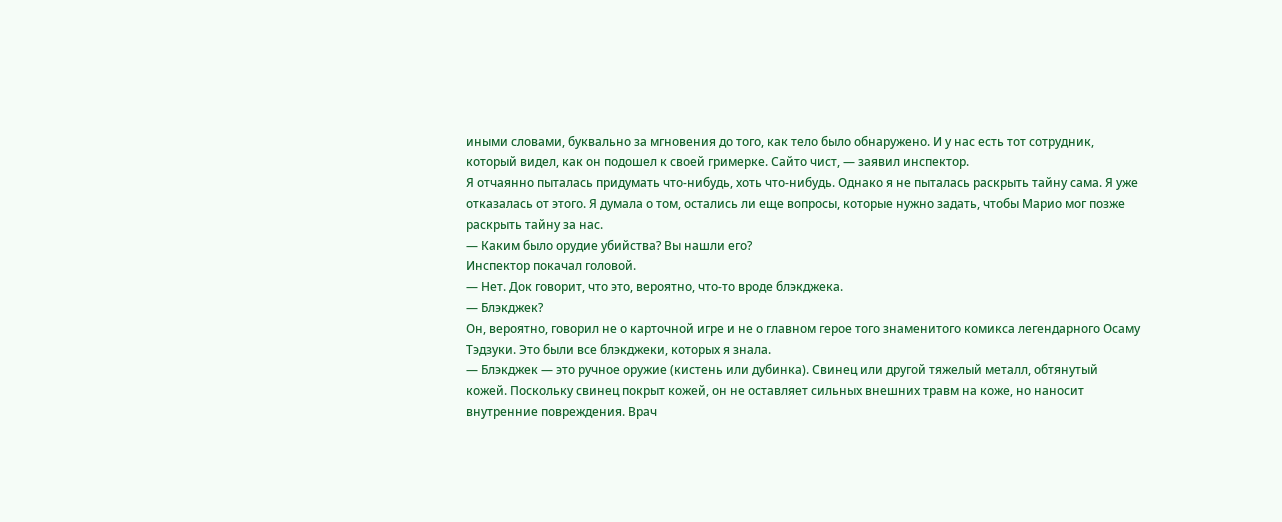иными словами, буквально за мгновения до того, как тело было обнаружено. И у нас есть тот сотрудник, который видел, как он подошел к своей гримерке. Сайто чист, — заявил инспектор.
Я отчаянно пыталась придумать что-нибудь, хоть что-нибудь. Однако я не пыталась раскрыть тайну сама. Я уже отказалась от этого. Я думала о том, остались ли еще вопросы, которые нужно задать, чтобы Марио мог позже раскрыть тайну за нас.
— Каким было орудие убийства? Вы нашли его?
Инспектор покачал головой.
— Нет. Док говорит, что это, вероятно, что-то вроде блэкджека.
— Блэкджек?
Он, вероятно, говорил не о карточной игре и не о главном герое того знаменитого комикса легендарного Осаму Тэдзуки. Это были все блэкджеки, которых я знала.
— Блэкджек — это ручное оружие (кистень или дубинка). Свинец или другой тяжелый металл, обтянутый кожей. Поскольку свинец покрыт кожей, он не оставляет сильных внешних травм на коже, но наносит внутренние повреждения. Врач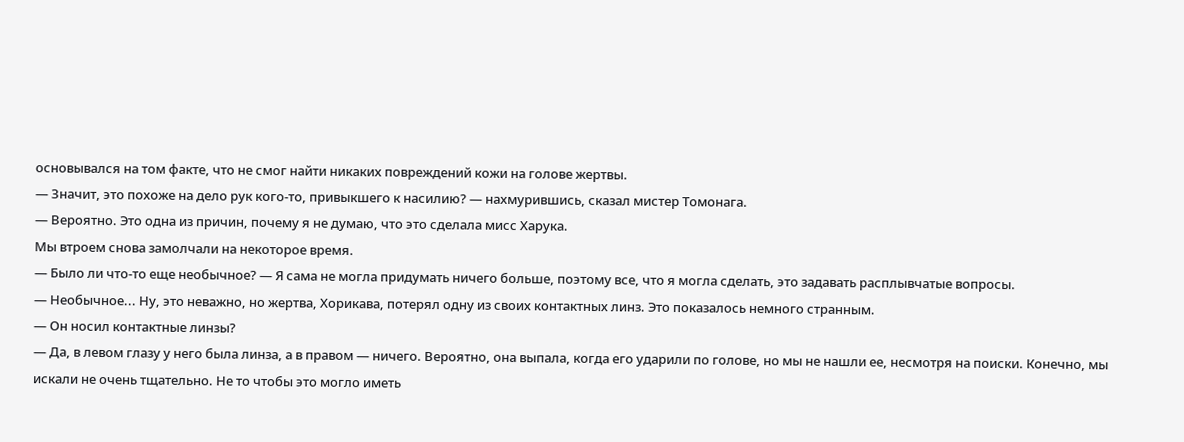основывался на том факте, что не смог найти никаких повреждений кожи на голове жертвы.
— Значит, это похоже на дело рук кого-то, привыкшего к насилию? — нахмурившись, сказал мистер Томонага.
— Вероятно. Это одна из причин, почему я не думаю, что это сделала мисс Харука.
Мы втроем снова замолчали на некоторое время.
— Было ли что-то еще необычное? — Я сама не могла придумать ничего больше, поэтому все, что я могла сделать, это задавать расплывчатые вопросы.
— Необычное... Ну, это неважно, но жертва, Хорикава, потерял одну из своих контактных линз. Это показалось немного странным.
— Он носил контактные линзы?
— Да, в левом глазу у него была линза, а в правом — ничего. Вероятно, она выпала, когда его ударили по голове, но мы не нашли ее, несмотря на поиски. Конечно, мы искали не очень тщательно. Не то чтобы это могло иметь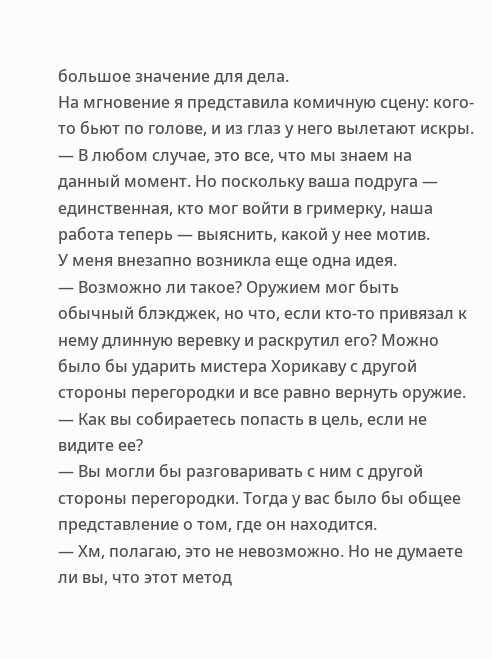большое значение для дела.
На мгновение я представила комичную сцену: кого-то бьют по голове, и из глаз у него вылетают искры.
— В любом случае, это все, что мы знаем на данный момент. Но поскольку ваша подруга — единственная, кто мог войти в гримерку, наша работа теперь — выяснить, какой у нее мотив.
У меня внезапно возникла еще одна идея.
— Возможно ли такое? Оружием мог быть обычный блэкджек, но что, если кто-то привязал к нему длинную веревку и раскрутил его? Можно было бы ударить мистера Хорикаву с другой стороны перегородки и все равно вернуть оружие.
— Как вы собираетесь попасть в цель, если не видите ее?
— Вы могли бы разговаривать с ним с другой стороны перегородки. Тогда у вас было бы общее представление о том, где он находится.
— Хм, полагаю, это не невозможно. Но не думаете ли вы, что этот метод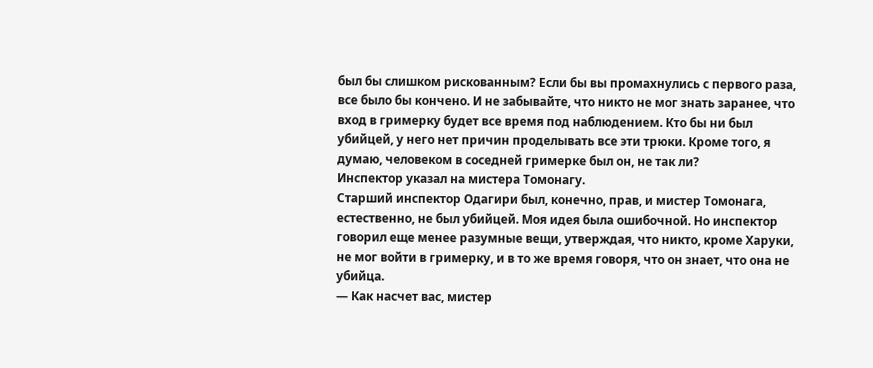был бы слишком рискованным? Если бы вы промахнулись с первого раза, все было бы кончено. И не забывайте, что никто не мог знать заранее, что вход в гримерку будет все время под наблюдением. Кто бы ни был убийцей, у него нет причин проделывать все эти трюки. Кроме того, я думаю, человеком в соседней гримерке был он, не так ли?
Инспектор указал на мистера Томонагу.
Старший инспектор Одагири был, конечно, прав, и мистер Томонага, естественно, не был убийцей. Моя идея была ошибочной. Но инспектор говорил еще менее разумные вещи, утверждая, что никто, кроме Харуки, не мог войти в гримерку, и в то же время говоря, что он знает, что она не убийца.
— Как насчет вас, мистер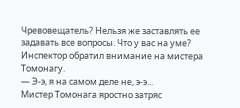Чревовещатель? Нельзя же заставлять ее задавать все вопросы. Что у вас на уме?
Инспектор обратил внимание на мистера Томонагу.
— Э-э, я на самом деле не, э-э...
Мистер Томонага яростно затряс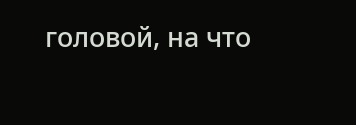головой, на что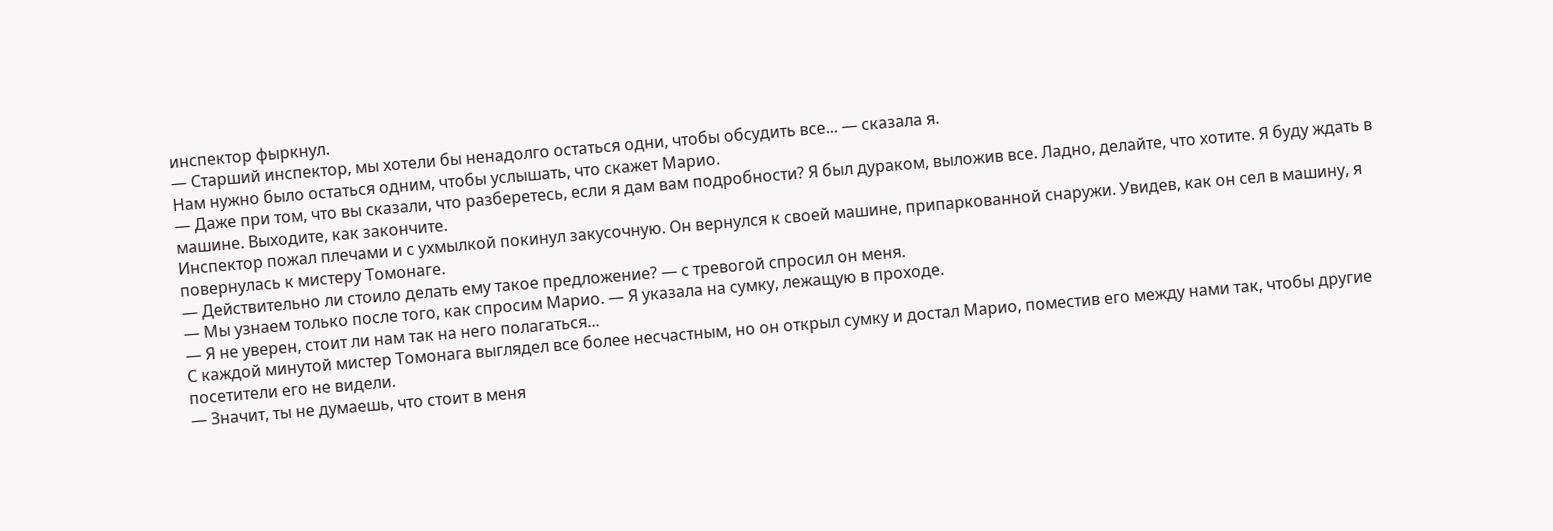инспектор фыркнул.
— Старший инспектор, мы хотели бы ненадолго остаться одни, чтобы обсудить все... — сказала я.
Нам нужно было остаться одним, чтобы услышать, что скажет Марио.
— Даже при том, что вы сказали, что разберетесь, если я дам вам подробности? Я был дураком, выложив все. Ладно, делайте, что хотите. Я буду ждать в машине. Выходите, как закончите.
Инспектор пожал плечами и с ухмылкой покинул закусочную. Он вернулся к своей машине, припаркованной снаружи. Увидев, как он сел в машину, я повернулась к мистеру Томонаге.
— Действительно ли стоило делать ему такое предложение? — с тревогой спросил он меня.
— Мы узнаем только после того, как спросим Марио. — Я указала на сумку, лежащую в проходе.
— Я не уверен, стоит ли нам так на него полагаться...
С каждой минутой мистер Томонага выглядел все более несчастным, но он открыл сумку и достал Марио, поместив его между нами так, чтобы другие посетители его не видели.
— Значит, ты не думаешь, что стоит в меня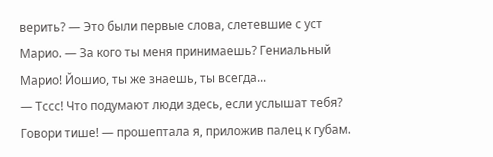верить? — Это были первые слова, слетевшие с уст Марио. — За кого ты меня принимаешь? Гениальный Марио! Йошио, ты же знаешь, ты всегда...
— Тссс! Что подумают люди здесь, если услышат тебя? Говори тише! — прошептала я, приложив палец к губам.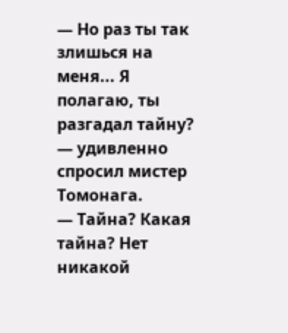— Но раз ты так злишься на меня... Я полагаю, ты разгадал тайну? — удивленно спросил мистер Томонага.
— Тайна? Какая тайна? Нет никакой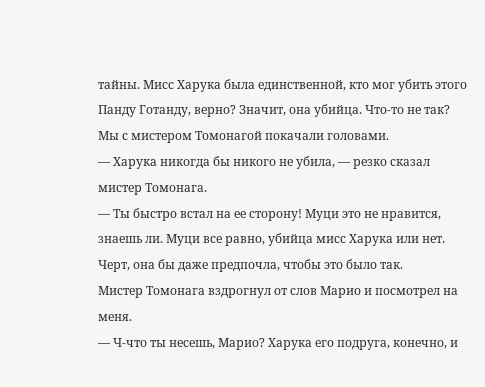тайны. Мисс Харука была единственной, кто мог убить этого Панду Готанду, верно? Значит, она убийца. Что-то не так?
Мы с мистером Томонагой покачали головами.
— Харука никогда бы никого не убила, — резко сказал мистер Томонага.
— Ты быстро встал на ее сторону! Муци это не нравится, знаешь ли. Муци все равно, убийца мисс Харука или нет. Черт, она бы даже предпочла, чтобы это было так.
Мистер Томонага вздрогнул от слов Марио и посмотрел на меня.
— Ч-что ты несешь, Марио? Харука его подруга, конечно, и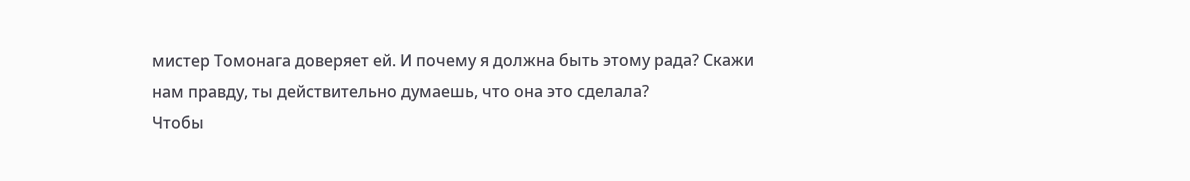мистер Томонага доверяет ей. И почему я должна быть этому рада? Скажи нам правду, ты действительно думаешь, что она это сделала?
Чтобы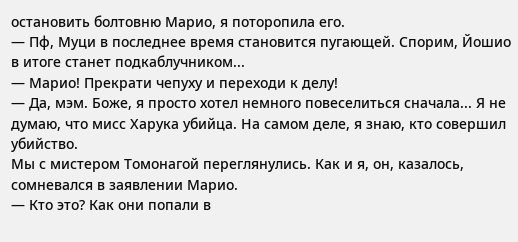остановить болтовню Марио, я поторопила его.
— Пф, Муци в последнее время становится пугающей. Спорим, Йошио в итоге станет подкаблучником...
— Марио! Прекрати чепуху и переходи к делу!
— Да, мэм. Боже, я просто хотел немного повеселиться сначала... Я не думаю, что мисс Харука убийца. На самом деле, я знаю, кто совершил убийство.
Мы с мистером Томонагой переглянулись. Как и я, он, казалось, сомневался в заявлении Марио.
— Кто это? Как они попали в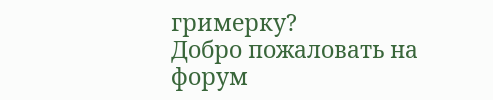гримерку?
Добро пожаловать на форум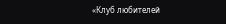«Клуб любителей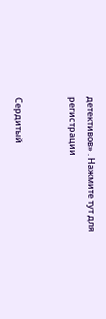детективов» . Нажмите тут для регистрации


Сердитый